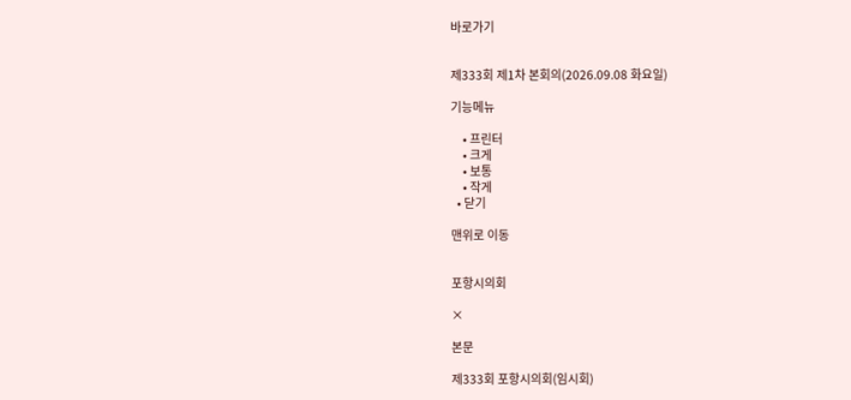바로가기


제333회 제1차 본회의(2026.09.08 화요일)

기능메뉴

    • 프린터
    • 크게
    • 보통
    • 작게
  • 닫기

맨위로 이동


포항시의회

×

본문

제333회 포항시의회(임시회)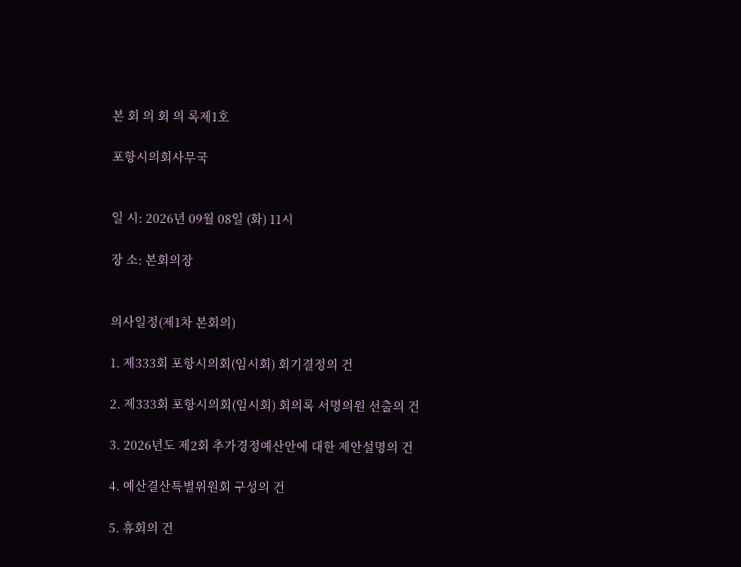본 회 의 회 의 록제1호

포항시의회사무국


일 시: 2026년 09월 08일 (화) 11시

장 소: 본회의장


의사일정(제1차 본회의)

1. 제333회 포항시의회(임시회) 회기결정의 건

2. 제333회 포항시의회(임시회) 회의록 서명의원 선출의 건

3. 2026년도 제2회 추가경정예산안에 대한 제안설명의 건

4. 예산결산특별위원회 구성의 건

5. 휴회의 건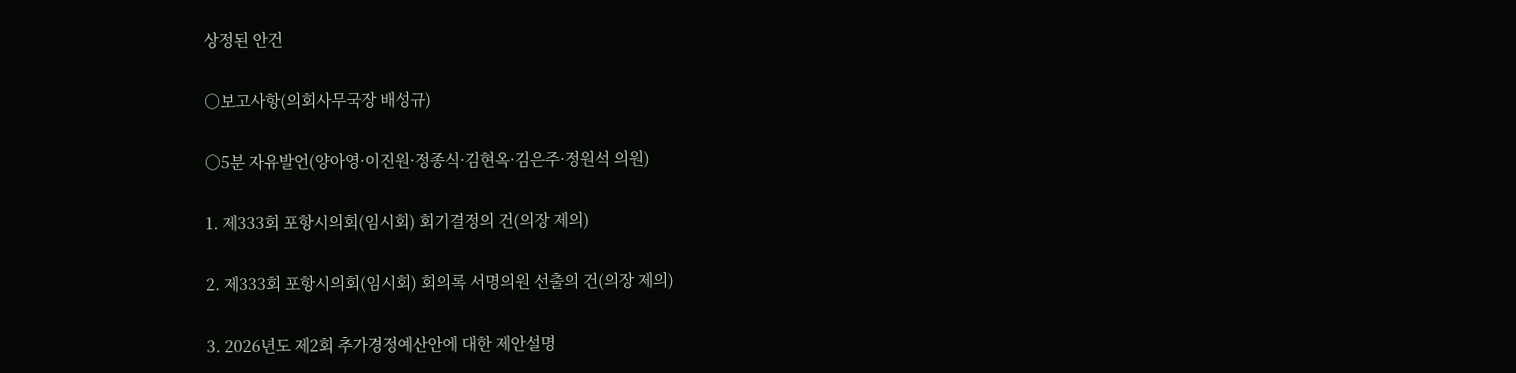상정된 안건

○보고사항(의회사무국장 배성규)

○5분 자유발언(양아영·이진원·정종식·김현옥·김은주·정원석 의원)

1. 제333회 포항시의회(임시회) 회기결정의 건(의장 제의)

2. 제333회 포항시의회(임시회) 회의록 서명의원 선출의 건(의장 제의)

3. 2026년도 제2회 추가경정예산안에 대한 제안설명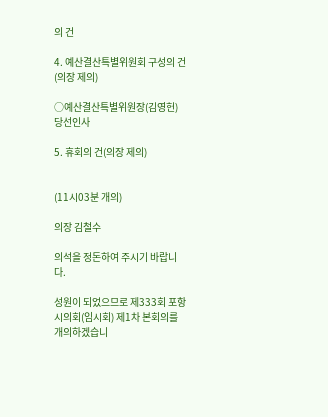의 건

4. 예산결산특별위원회 구성의 건(의장 제의)

○예산결산특별위원장(김영헌) 당선인사

5. 휴회의 건(의장 제의)


(11시03분 개의)

의장 김철수

의석을 정돈하여 주시기 바랍니다.

성원이 되었으므로 제333회 포항시의회(임시회) 제1차 본회의를 개의하겠습니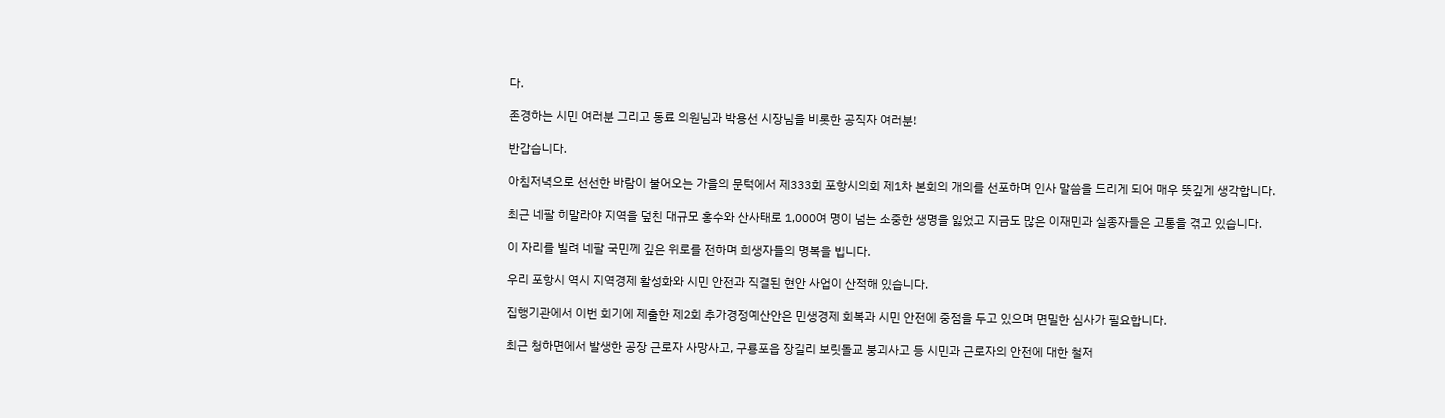다.

존경하는 시민 여러분 그리고 동료 의원님과 박용선 시장님을 비롯한 공직자 여러분!

반갑습니다.

아침저녁으로 선선한 바람이 불어오는 가을의 문턱에서 제333회 포항시의회 제1차 본회의 개의를 선포하며 인사 말씀을 드리게 되어 매우 뜻깊게 생각합니다.

최근 네팔 히말라야 지역을 덮친 대규모 홍수와 산사태로 1,000여 명이 넘는 소중한 생명을 잃었고 지금도 많은 이재민과 실종자들은 고통을 겪고 있습니다.

이 자리를 빌려 네팔 국민께 깊은 위로를 전하며 희생자들의 명복을 빕니다.

우리 포항시 역시 지역경제 활성화와 시민 안전과 직결된 현안 사업이 산적해 있습니다.

집행기관에서 이번 회기에 제출한 제2회 추가경정예산안은 민생경제 회복과 시민 안전에 중점을 두고 있으며 면밀한 심사가 필요합니다.

최근 청하면에서 발생한 공장 근로자 사망사고, 구룡포읍 장길리 보릿돌교 붕괴사고 등 시민과 근로자의 안전에 대한 철저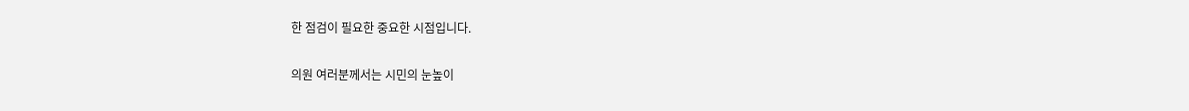한 점검이 필요한 중요한 시점입니다.

의원 여러분께서는 시민의 눈높이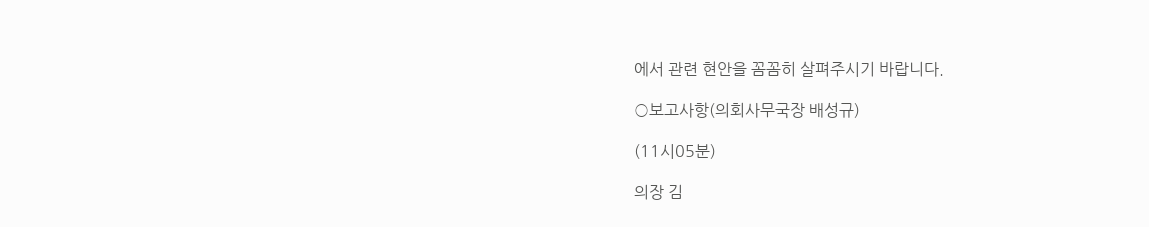에서 관련 현안을 꼼꼼히 살펴주시기 바랍니다.

○보고사항(의회사무국장 배성규)

(11시05분)

의장 김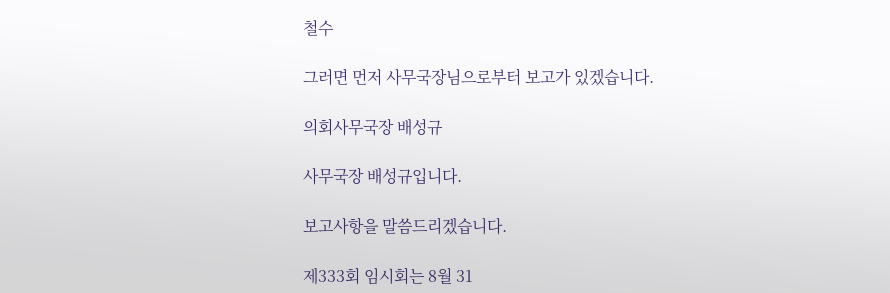철수

그러면 먼저 사무국장님으로부터 보고가 있겠습니다.

의회사무국장 배성규

사무국장 배성규입니다.

보고사항을 말씀드리겠습니다.

제333회 임시회는 8월 31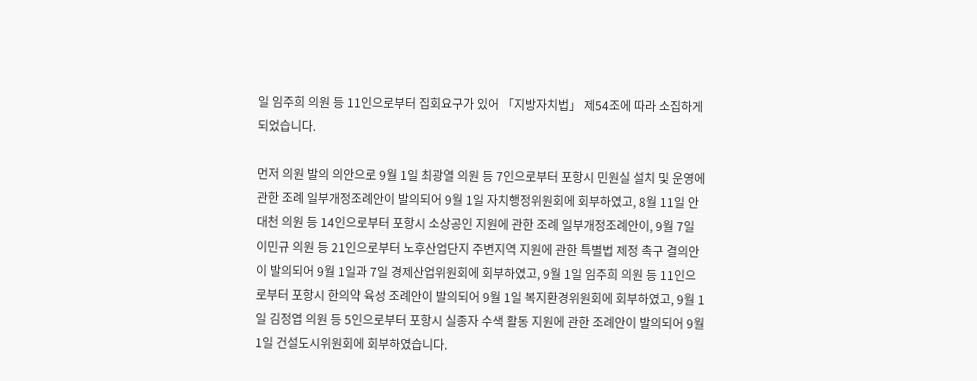일 임주희 의원 등 11인으로부터 집회요구가 있어 「지방자치법」 제54조에 따라 소집하게 되었습니다.

먼저 의원 발의 의안으로 9월 1일 최광열 의원 등 7인으로부터 포항시 민원실 설치 및 운영에 관한 조례 일부개정조례안이 발의되어 9월 1일 자치행정위원회에 회부하였고, 8월 11일 안대천 의원 등 14인으로부터 포항시 소상공인 지원에 관한 조례 일부개정조례안이, 9월 7일 이민규 의원 등 21인으로부터 노후산업단지 주변지역 지원에 관한 특별법 제정 촉구 결의안이 발의되어 9월 1일과 7일 경제산업위원회에 회부하였고, 9월 1일 임주희 의원 등 11인으로부터 포항시 한의약 육성 조례안이 발의되어 9월 1일 복지환경위원회에 회부하였고, 9월 1일 김정엽 의원 등 5인으로부터 포항시 실종자 수색 활동 지원에 관한 조례안이 발의되어 9월 1일 건설도시위원회에 회부하였습니다.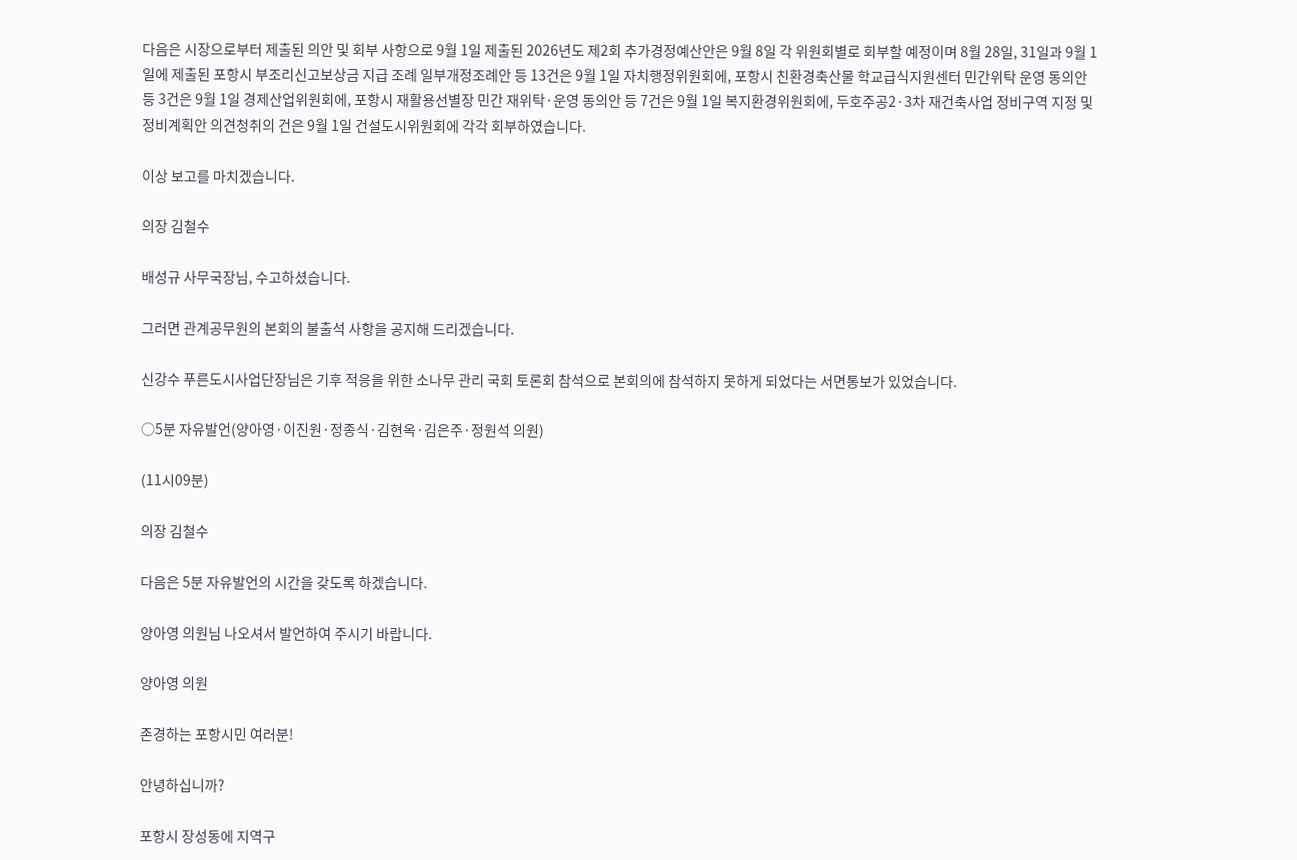다음은 시장으로부터 제출된 의안 및 회부 사항으로 9월 1일 제출된 2026년도 제2회 추가경정예산안은 9월 8일 각 위원회별로 회부할 예정이며 8월 28일, 31일과 9월 1일에 제출된 포항시 부조리신고보상금 지급 조례 일부개정조례안 등 13건은 9월 1일 자치행정위원회에, 포항시 친환경축산물 학교급식지원센터 민간위탁 운영 동의안 등 3건은 9월 1일 경제산업위원회에, 포항시 재활용선별장 민간 재위탁·운영 동의안 등 7건은 9월 1일 복지환경위원회에, 두호주공2·3차 재건축사업 정비구역 지정 및 정비계획안 의견청취의 건은 9월 1일 건설도시위원회에 각각 회부하였습니다.

이상 보고를 마치겠습니다.

의장 김철수

배성규 사무국장님, 수고하셨습니다.

그러면 관계공무원의 본회의 불출석 사항을 공지해 드리겠습니다.

신강수 푸른도시사업단장님은 기후 적응을 위한 소나무 관리 국회 토론회 참석으로 본회의에 참석하지 못하게 되었다는 서면통보가 있었습니다.

○5분 자유발언(양아영·이진원·정종식·김현옥·김은주·정원석 의원)

(11시09분)

의장 김철수

다음은 5분 자유발언의 시간을 갖도록 하겠습니다.

양아영 의원님 나오셔서 발언하여 주시기 바랍니다.

양아영 의원

존경하는 포항시민 여러분!

안녕하십니까?

포항시 장성동에 지역구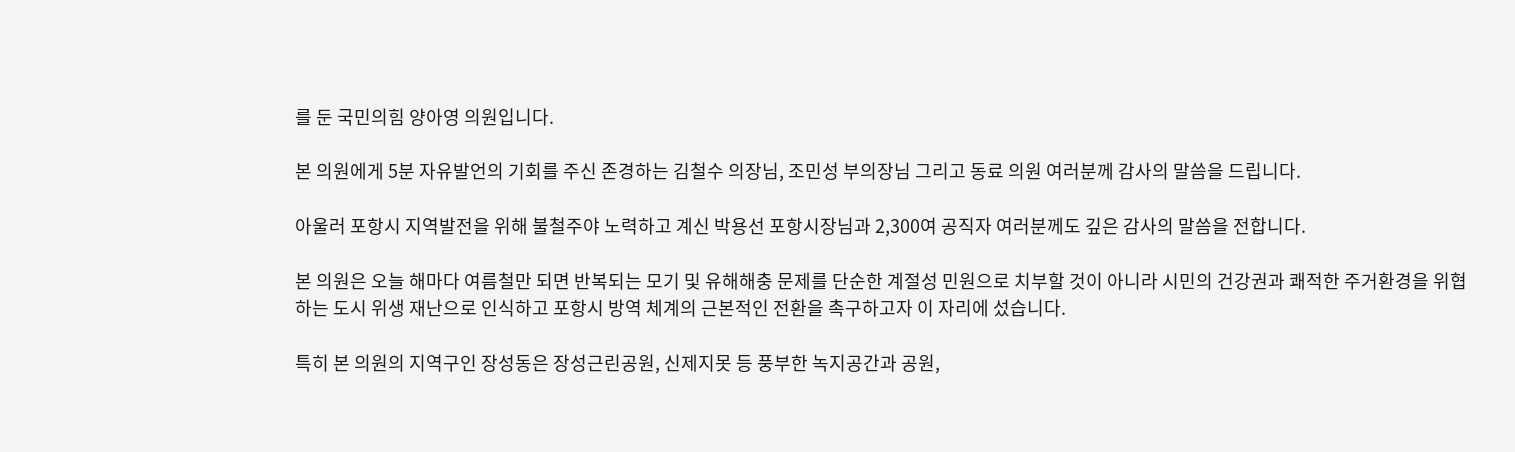를 둔 국민의힘 양아영 의원입니다.

본 의원에게 5분 자유발언의 기회를 주신 존경하는 김철수 의장님, 조민성 부의장님 그리고 동료 의원 여러분께 감사의 말씀을 드립니다.

아울러 포항시 지역발전을 위해 불철주야 노력하고 계신 박용선 포항시장님과 2,300여 공직자 여러분께도 깊은 감사의 말씀을 전합니다.

본 의원은 오늘 해마다 여름철만 되면 반복되는 모기 및 유해해충 문제를 단순한 계절성 민원으로 치부할 것이 아니라 시민의 건강권과 쾌적한 주거환경을 위협하는 도시 위생 재난으로 인식하고 포항시 방역 체계의 근본적인 전환을 촉구하고자 이 자리에 섰습니다.

특히 본 의원의 지역구인 장성동은 장성근린공원, 신제지못 등 풍부한 녹지공간과 공원,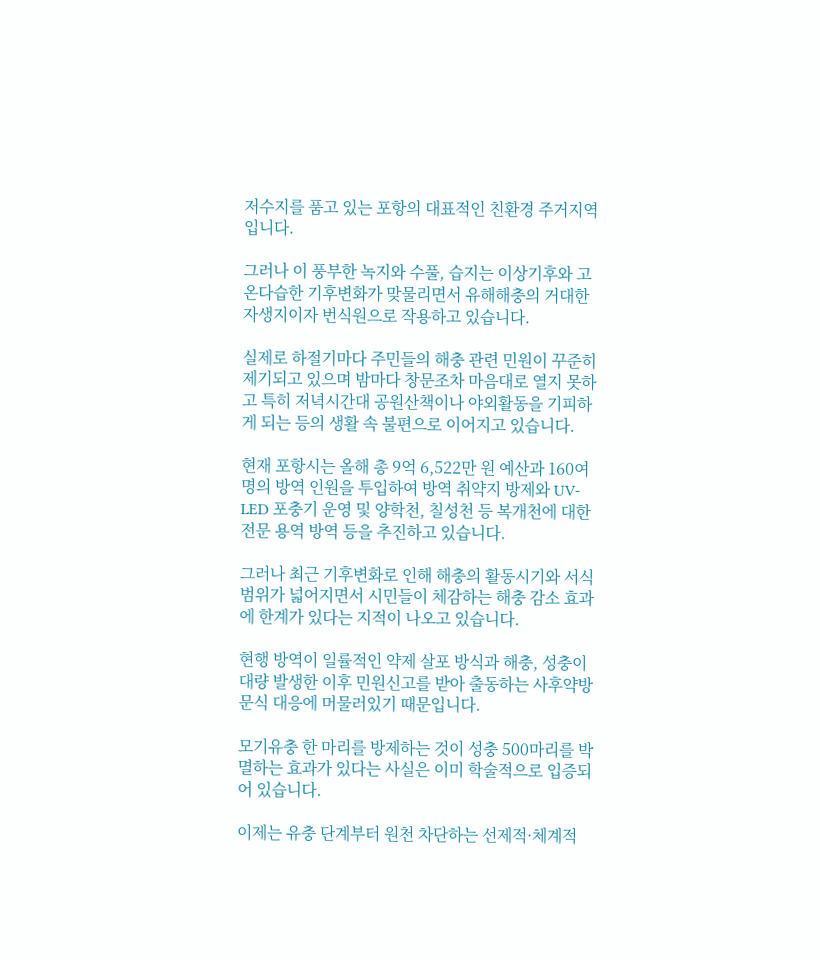저수지를 품고 있는 포항의 대표적인 친환경 주거지역입니다.

그러나 이 풍부한 녹지와 수풀, 습지는 이상기후와 고온다습한 기후변화가 맞물리면서 유해해충의 거대한 자생지이자 번식원으로 작용하고 있습니다.

실제로 하절기마다 주민들의 해충 관련 민원이 꾸준히 제기되고 있으며 밤마다 창문조차 마음대로 열지 못하고 특히 저녁시간대 공원산책이나 야외활동을 기피하게 되는 등의 생활 속 불편으로 이어지고 있습니다.

현재 포항시는 올해 총 9억 6,522만 원 예산과 160여 명의 방역 인원을 투입하여 방역 취약지 방제와 UV-LED 포충기 운영 및 양학천, 칠성천 등 복개천에 대한 전문 용역 방역 등을 추진하고 있습니다.

그러나 최근 기후변화로 인해 해충의 활동시기와 서식 범위가 넓어지면서 시민들이 체감하는 해충 감소 효과에 한계가 있다는 지적이 나오고 있습니다.

현행 방역이 일률적인 약제 살포 방식과 해충, 성충이 대량 발생한 이후 민원신고를 받아 출동하는 사후약방문식 대응에 머물러있기 때문입니다.

모기유충 한 마리를 방제하는 것이 성충 500마리를 박멸하는 효과가 있다는 사실은 이미 학술적으로 입증되어 있습니다.

이제는 유충 단계부터 원천 차단하는 선제적·체계적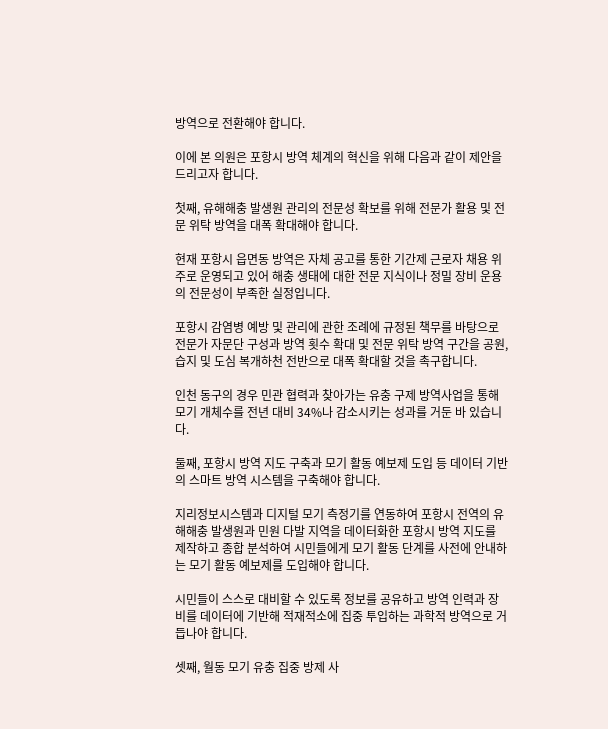방역으로 전환해야 합니다.

이에 본 의원은 포항시 방역 체계의 혁신을 위해 다음과 같이 제안을 드리고자 합니다.

첫째, 유해해충 발생원 관리의 전문성 확보를 위해 전문가 활용 및 전문 위탁 방역을 대폭 확대해야 합니다.

현재 포항시 읍면동 방역은 자체 공고를 통한 기간제 근로자 채용 위주로 운영되고 있어 해충 생태에 대한 전문 지식이나 정밀 장비 운용의 전문성이 부족한 실정입니다.

포항시 감염병 예방 및 관리에 관한 조례에 규정된 책무를 바탕으로 전문가 자문단 구성과 방역 횟수 확대 및 전문 위탁 방역 구간을 공원, 습지 및 도심 복개하천 전반으로 대폭 확대할 것을 촉구합니다.

인천 동구의 경우 민관 협력과 찾아가는 유충 구제 방역사업을 통해 모기 개체수를 전년 대비 34%나 감소시키는 성과를 거둔 바 있습니다.

둘째, 포항시 방역 지도 구축과 모기 활동 예보제 도입 등 데이터 기반의 스마트 방역 시스템을 구축해야 합니다.

지리정보시스템과 디지털 모기 측정기를 연동하여 포항시 전역의 유해해충 발생원과 민원 다발 지역을 데이터화한 포항시 방역 지도를 제작하고 종합 분석하여 시민들에게 모기 활동 단계를 사전에 안내하는 모기 활동 예보제를 도입해야 합니다.

시민들이 스스로 대비할 수 있도록 정보를 공유하고 방역 인력과 장비를 데이터에 기반해 적재적소에 집중 투입하는 과학적 방역으로 거듭나야 합니다.

셋째, 월동 모기 유충 집중 방제 사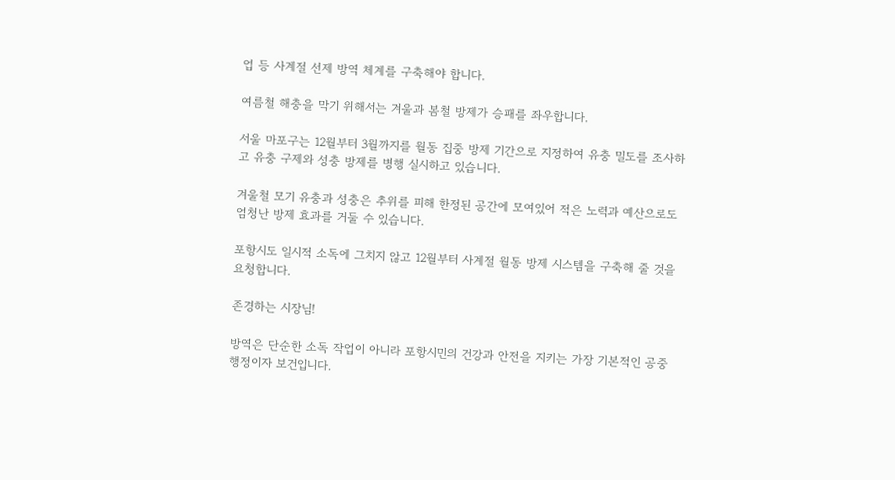업 등 사계절 선제 방역 체계를 구축해야 합니다.

여름철 해충을 막기 위해서는 겨울과 봄철 방제가 승패를 좌우합니다.

서울 마포구는 12월부터 3월까지를 월동 집중 방제 기간으로 지정하여 유충 밀도를 조사하고 유충 구제와 성충 방제를 병행 실시하고 있습니다.

겨울철 모기 유충과 성충은 추위를 피해 한정된 공간에 모여있어 적은 노력과 예산으로도 엄청난 방제 효과를 거둘 수 있습니다.

포항시도 일시적 소독에 그치지 않고 12월부터 사계절 월동 방제 시스템을 구축해 줄 것을 요청합니다.

존경하는 시장님!

방역은 단순한 소독 작업이 아니라 포항시민의 건강과 안전을 지키는 가장 기본적인 공중 행정이자 보건입니다.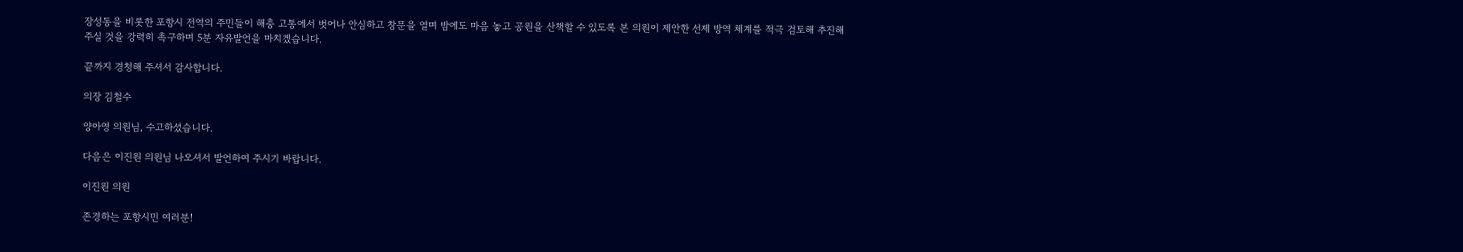장성동을 비롯한 포항시 전역의 주민들이 해충 고통에서 벗어나 안심하고 창문을 열며 밤에도 마음 놓고 공원을 산책할 수 있도록 본 의원이 제안한 선제 방역 체계를 적극 검토해 추진해 주실 것을 강력히 촉구하며 5분 자유발언을 마치겠습니다.

끝까지 경청해 주셔서 감사합니다.

의장 김철수

양아영 의원님, 수고하셨습니다.

다음은 이진원 의원님 나오셔서 발언하여 주시기 바랍니다.

이진원 의원

존경하는 포항시민 여러분!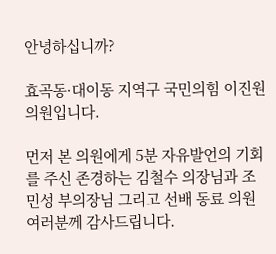안녕하십니까?

효곡동·대이동 지역구 국민의힘 이진원 의원입니다.

먼저 본 의원에게 5분 자유발언의 기회를 주신 존경하는 김철수 의장님과 조민성 부의장님 그리고 선배 동료 의원 여러분께 감사드립니다.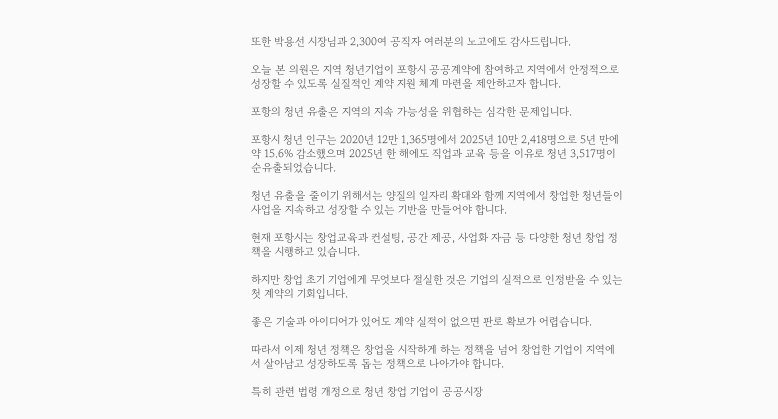또한 박용선 시장님과 2,300여 공직자 여러분의 노고에도 감사드립니다.

오늘 본 의원은 지역 청년기업이 포항시 공공계약에 참여하고 지역에서 안정적으로 성장할 수 있도록 실질적인 계약 지원 체계 마련을 제안하고자 합니다.

포항의 청년 유출은 지역의 지속 가능성을 위협하는 심각한 문제입니다.

포항시 청년 인구는 2020년 12만 1,365명에서 2025년 10만 2,418명으로 5년 만에 약 15.6% 감소했으며 2025년 한 해에도 직업과 교육 등을 이유로 청년 3,517명이 순유출되었습니다.

청년 유출을 줄이기 위해서는 양질의 일자리 확대와 함께 지역에서 창업한 청년들이 사업을 지속하고 성장할 수 있는 기반을 만들어야 합니다.

현재 포항시는 창업교육과 컨설팅, 공간 제공, 사업화 자금 등 다양한 청년 창업 정책을 시행하고 있습니다.

하지만 창업 초기 기업에게 무엇보다 절실한 것은 기업의 실적으로 인정받을 수 있는 첫 계약의 기회입니다.

좋은 기술과 아이디어가 있어도 계약 실적이 없으면 판로 확보가 어렵습니다.

따라서 이제 청년 정책은 창업을 시작하게 하는 정책을 넘어 창업한 기업이 지역에서 살아남고 성장하도록 돕는 정책으로 나아가야 합니다.

특히 관련 법령 개정으로 청년 창업 기업이 공공시장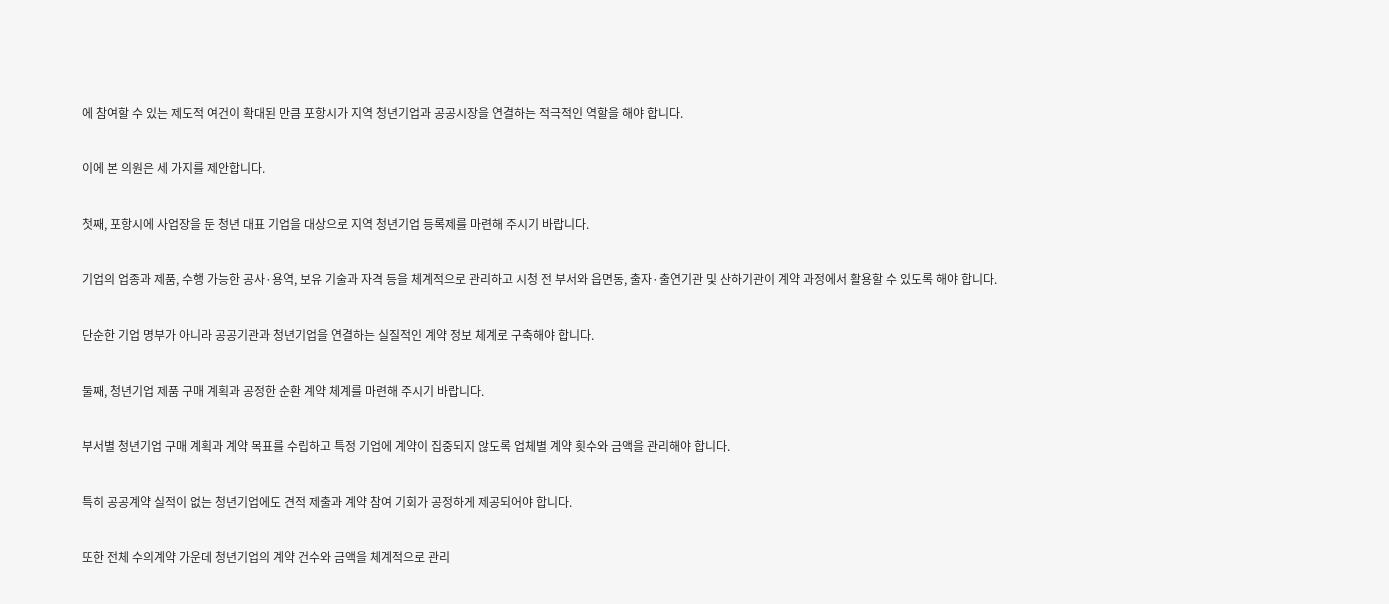에 참여할 수 있는 제도적 여건이 확대된 만큼 포항시가 지역 청년기업과 공공시장을 연결하는 적극적인 역할을 해야 합니다.

이에 본 의원은 세 가지를 제안합니다.

첫째, 포항시에 사업장을 둔 청년 대표 기업을 대상으로 지역 청년기업 등록제를 마련해 주시기 바랍니다.

기업의 업종과 제품, 수행 가능한 공사·용역, 보유 기술과 자격 등을 체계적으로 관리하고 시청 전 부서와 읍면동, 출자·출연기관 및 산하기관이 계약 과정에서 활용할 수 있도록 해야 합니다.

단순한 기업 명부가 아니라 공공기관과 청년기업을 연결하는 실질적인 계약 정보 체계로 구축해야 합니다.

둘째, 청년기업 제품 구매 계획과 공정한 순환 계약 체계를 마련해 주시기 바랍니다.

부서별 청년기업 구매 계획과 계약 목표를 수립하고 특정 기업에 계약이 집중되지 않도록 업체별 계약 횟수와 금액을 관리해야 합니다.

특히 공공계약 실적이 없는 청년기업에도 견적 제출과 계약 참여 기회가 공정하게 제공되어야 합니다.

또한 전체 수의계약 가운데 청년기업의 계약 건수와 금액을 체계적으로 관리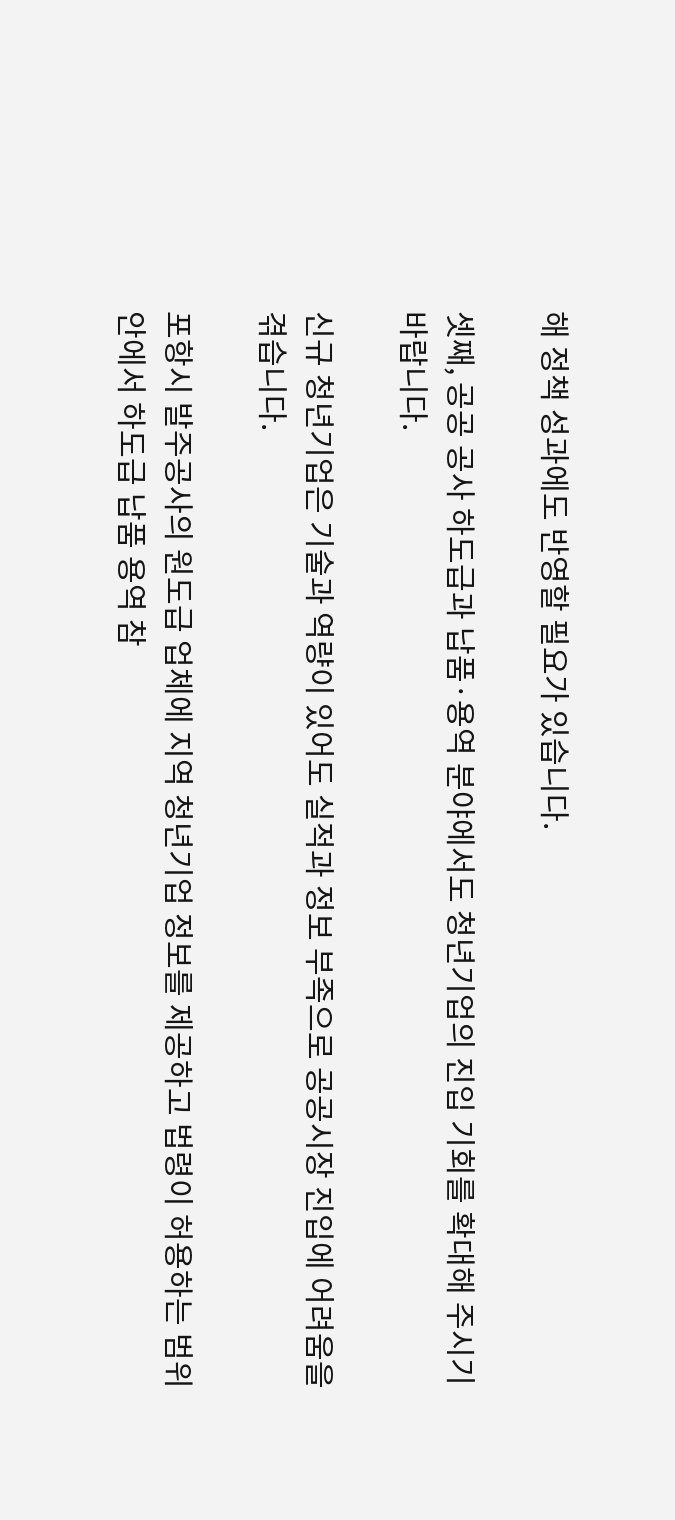해 정책 성과에도 반영할 필요가 있습니다.

셋째, 공공 공사 하도급과 납품·용역 분야에서도 청년기업의 진입 기회를 확대해 주시기 바랍니다.

신규 청년기업은 기술과 역량이 있어도 실적과 정보 부족으로 공공시장 진입에 어려움을 겪습니다.

포항시 발주공사의 원도급 업체에 지역 청년기업 정보를 제공하고 법령이 허용하는 범위 안에서 하도급 납품 용역 참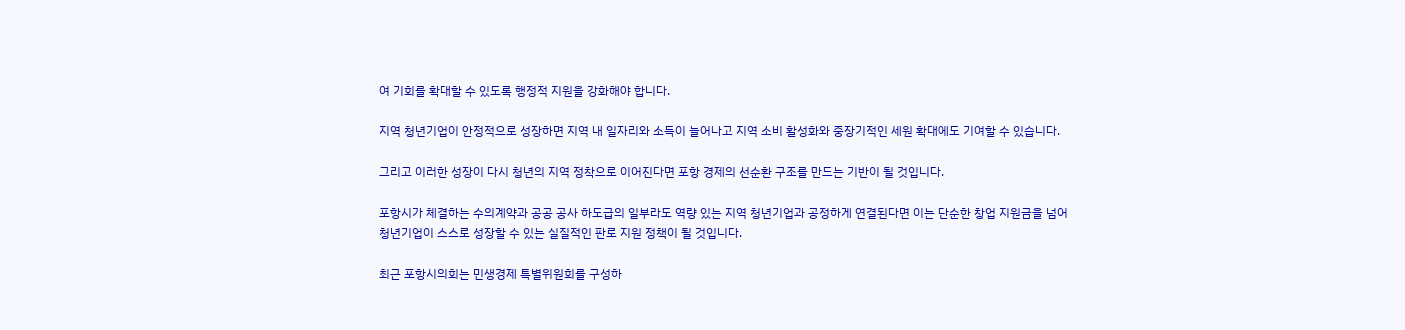여 기회를 확대할 수 있도록 행정적 지원을 강화해야 합니다.

지역 청년기업이 안정적으로 성장하면 지역 내 일자리와 소득이 늘어나고 지역 소비 활성화와 중장기적인 세원 확대에도 기여할 수 있습니다.

그리고 이러한 성장이 다시 청년의 지역 정착으로 이어진다면 포항 경제의 선순환 구조를 만드는 기반이 될 것입니다.

포항시가 체결하는 수의계약과 공공 공사 하도급의 일부라도 역량 있는 지역 청년기업과 공정하게 연결된다면 이는 단순한 창업 지원금을 넘어 청년기업이 스스로 성장할 수 있는 실질적인 판로 지원 정책이 될 것입니다.

최근 포항시의회는 민생경제 특별위원회를 구성하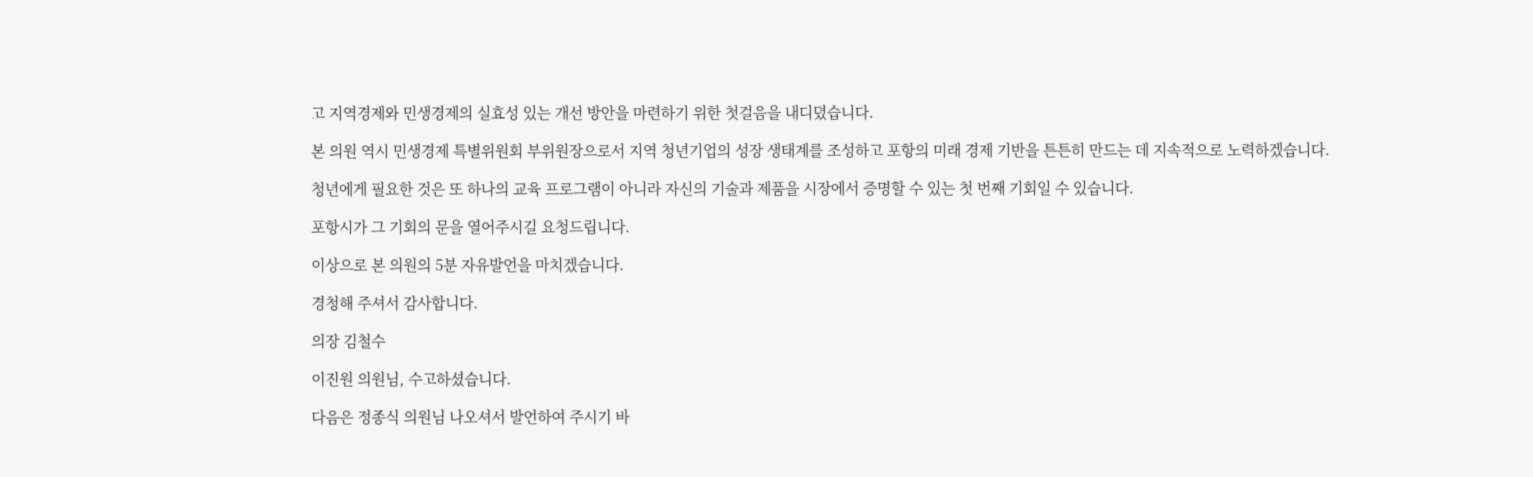고 지역경제와 민생경제의 실효성 있는 개선 방안을 마련하기 위한 첫걸음을 내디뎠습니다.

본 의원 역시 민생경제 특별위원회 부위원장으로서 지역 청년기업의 성장 생태계를 조성하고 포항의 미래 경제 기반을 튼튼히 만드는 데 지속적으로 노력하겠습니다.

청년에게 필요한 것은 또 하나의 교육 프로그램이 아니라 자신의 기술과 제품을 시장에서 증명할 수 있는 첫 번째 기회일 수 있습니다.

포항시가 그 기회의 문을 열어주시길 요청드립니다.

이상으로 본 의원의 5분 자유발언을 마치겠습니다.

경청해 주셔서 감사합니다.

의장 김철수

이진원 의원님, 수고하셨습니다.

다음은 정종식 의원님 나오셔서 발언하여 주시기 바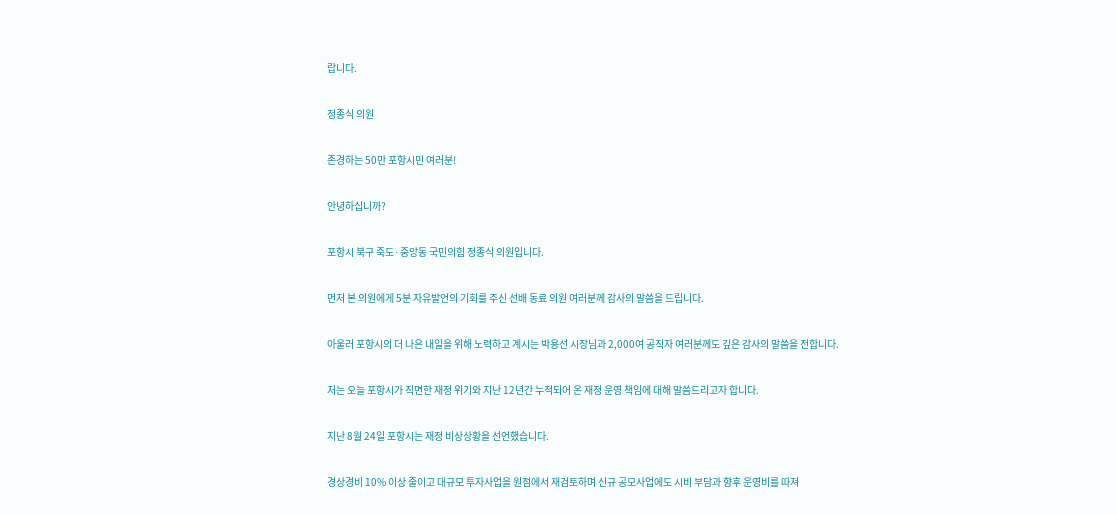랍니다.

정종식 의원

존경하는 50만 포항시민 여러분!

안녕하십니까?

포항시 북구 죽도·중앙동 국민의힘 정종식 의원입니다.

먼저 본 의원에게 5분 자유발언의 기회를 주신 선배 동료 의원 여러분께 감사의 말씀을 드립니다.

아울러 포항시의 더 나은 내일을 위해 노력하고 계시는 박용선 시장님과 2,000여 공직자 여러분께도 깊은 감사의 말씀을 전합니다.

저는 오늘 포항시가 직면한 재정 위기와 지난 12년간 누적되어 온 재정 운영 책임에 대해 말씀드리고자 합니다.

지난 8월 24일 포항시는 재정 비상상황을 선언했습니다.

경상경비 10% 이상 줄이고 대규모 투자사업을 원점에서 재검토하며 신규 공모사업에도 시비 부담과 향후 운영비를 따져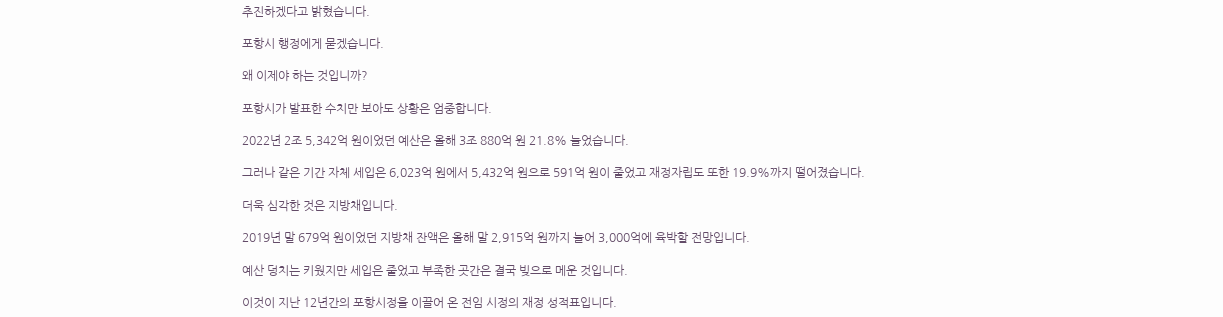추진하겠다고 밝혔습니다.

포항시 행정에게 묻겠습니다.

왜 이제야 하는 것입니까?

포항시가 발표한 수치만 보아도 상황은 엄중합니다.

2022년 2조 5,342억 원이었던 예산은 올해 3조 880억 원 21.8% 늘었습니다.

그러나 같은 기간 자체 세입은 6,023억 원에서 5,432억 원으로 591억 원이 줄었고 재정자립도 또한 19.9%까지 떨어졌습니다.

더욱 심각한 것은 지방채입니다.

2019년 말 679억 원이었던 지방채 잔액은 올해 말 2,915억 원까지 늘어 3,000억에 육박할 전망입니다.

예산 덩치는 키웠지만 세입은 줄었고 부족한 곳간은 결국 빚으로 메운 것입니다.

이것이 지난 12년간의 포항시정을 이끌어 온 전임 시정의 재정 성적표입니다.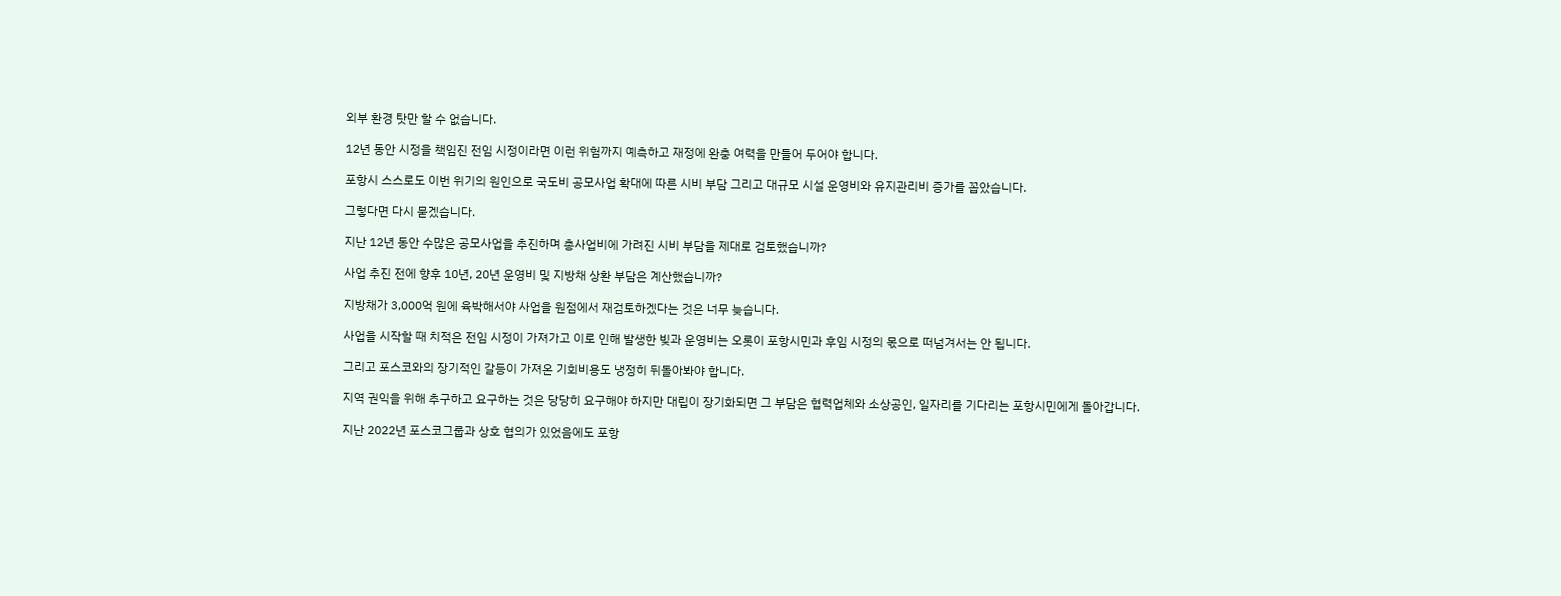외부 환경 탓만 할 수 없습니다.

12년 동안 시정을 책임진 전임 시정이라면 이런 위험까지 예측하고 재정에 완충 여력을 만들어 두어야 합니다.

포항시 스스로도 이번 위기의 원인으로 국도비 공모사업 확대에 따른 시비 부담 그리고 대규모 시설 운영비와 유지관리비 증가를 꼽았습니다.

그렇다면 다시 묻겠습니다.

지난 12년 동안 수많은 공모사업을 추진하며 총사업비에 가려진 시비 부담을 제대로 검토했습니까?

사업 추진 전에 향후 10년, 20년 운영비 및 지방채 상환 부담은 계산했습니까?

지방채가 3,000억 원에 육박해서야 사업을 원점에서 재검토하겠다는 것은 너무 늦습니다.

사업을 시작할 때 치적은 전임 시정이 가져가고 이로 인해 발생한 빚과 운영비는 오롯이 포항시민과 후임 시정의 몫으로 떠넘겨서는 안 됩니다.

그리고 포스코와의 장기적인 갈등이 가져온 기회비용도 냉정히 뒤돌아봐야 합니다.

지역 권익을 위해 추구하고 요구하는 것은 당당히 요구해야 하지만 대립이 장기화되면 그 부담은 협력업체와 소상공인, 일자리를 기다리는 포항시민에게 돌아갑니다.

지난 2022년 포스코그룹과 상호 협의가 있었음에도 포항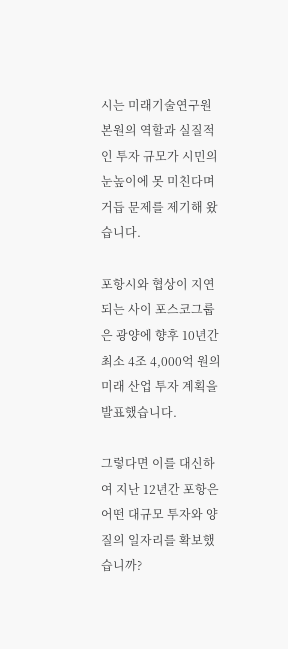시는 미래기술연구원 본원의 역할과 실질적인 투자 규모가 시민의 눈높이에 못 미친다며 거듭 문제를 제기해 왔습니다.

포항시와 협상이 지연되는 사이 포스코그룹은 광양에 향후 10년간 최소 4조 4,000억 원의 미래 산업 투자 계획을 발표했습니다.

그렇다면 이를 대신하여 지난 12년간 포항은 어떤 대규모 투자와 양질의 일자리를 확보했습니까?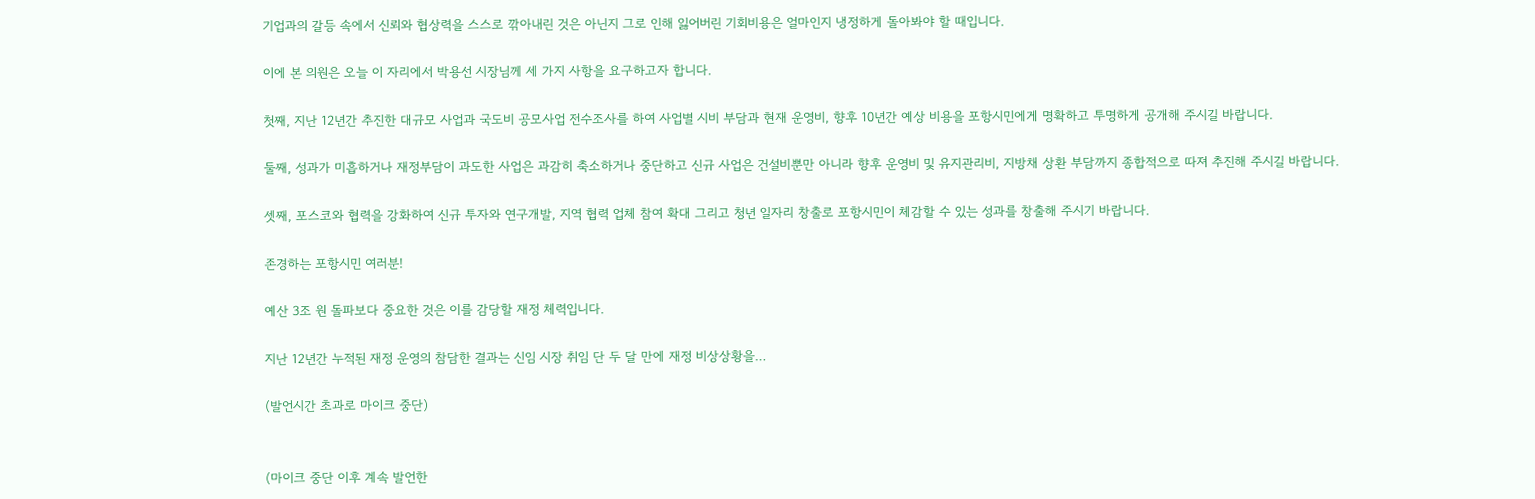기업과의 갈등 속에서 신뢰와 협상력을 스스로 깎아내린 것은 아닌지 그로 인해 잃어버린 기회비용은 얼마인지 냉정하게 돌아봐야 할 때입니다.

이에 본 의원은 오늘 이 자리에서 박용선 시장님께 세 가지 사항을 요구하고자 합니다.

첫째, 지난 12년간 추진한 대규모 사업과 국도비 공모사업 전수조사를 하여 사업별 시비 부담과 현재 운영비, 향후 10년간 예상 비용을 포항시민에게 명확하고 투명하게 공개해 주시길 바랍니다.

둘째, 성과가 미흡하거나 재정부담이 과도한 사업은 과감히 축소하거나 중단하고 신규 사업은 건설비뿐만 아니라 향후 운영비 및 유지관리비, 지방채 상환 부담까지 종합적으로 따져 추진해 주시길 바랍니다.

셋째, 포스코와 협력을 강화하여 신규 투자와 연구개발, 지역 협력 업체 참여 확대 그리고 청년 일자리 창출로 포항시민이 체감할 수 있는 성과를 창출해 주시기 바랍니다.

존경하는 포항시민 여러분!

예산 3조 원 돌파보다 중요한 것은 이를 감당할 재정 체력입니다.

지난 12년간 누적된 재정 운영의 참담한 결과는 신임 시장 취임 단 두 달 만에 재정 비상상황을…

(발언시간 초과로 마이크 중단)


(마이크 중단 이후 계속 발언한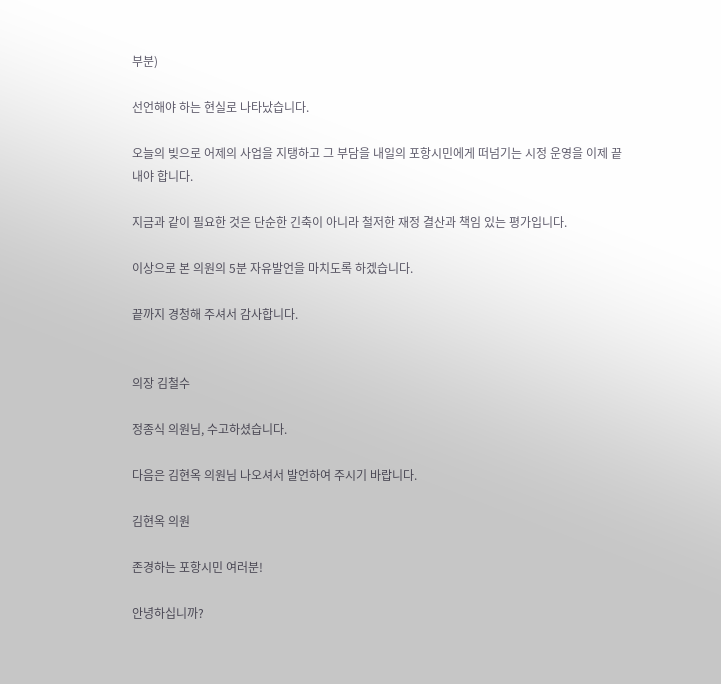부분)

선언해야 하는 현실로 나타났습니다.

오늘의 빚으로 어제의 사업을 지탱하고 그 부담을 내일의 포항시민에게 떠넘기는 시정 운영을 이제 끝내야 합니다.

지금과 같이 필요한 것은 단순한 긴축이 아니라 철저한 재정 결산과 책임 있는 평가입니다.

이상으로 본 의원의 5분 자유발언을 마치도록 하겠습니다.

끝까지 경청해 주셔서 감사합니다.


의장 김철수

정종식 의원님, 수고하셨습니다.

다음은 김현옥 의원님 나오셔서 발언하여 주시기 바랍니다.

김현옥 의원

존경하는 포항시민 여러분!

안녕하십니까?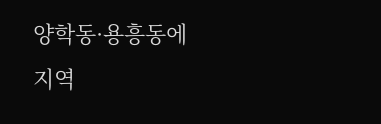양학동·용흥동에 지역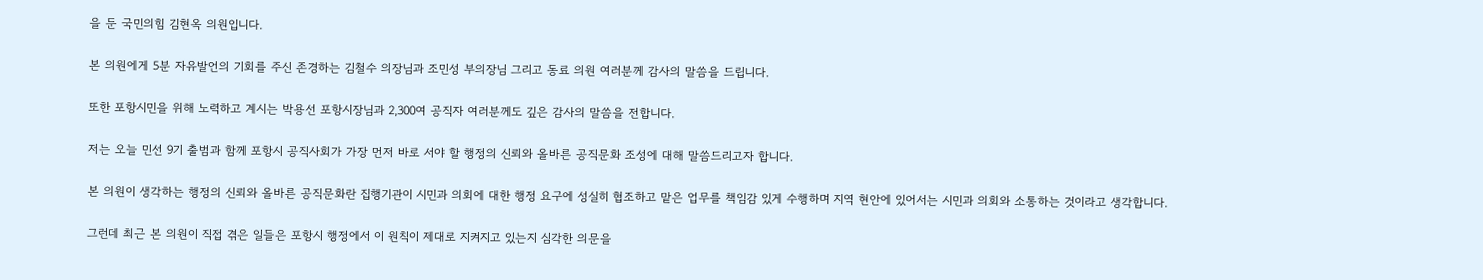을 둔 국민의힘 김현옥 의원입니다.

본 의원에게 5분 자유발언의 기회를 주신 존경하는 김철수 의장님과 조민성 부의장님 그리고 동료 의원 여러분께 감사의 말씀을 드립니다.

또한 포항시민을 위해 노력하고 계시는 박용선 포항시장님과 2,300여 공직자 여러분께도 깊은 감사의 말씀을 전합니다.

저는 오늘 민선 9기 출범과 함께 포항시 공직사회가 가장 먼저 바로 서야 할 행정의 신뢰와 올바른 공직문화 조성에 대해 말씀드리고자 합니다.

본 의원이 생각하는 행정의 신뢰와 올바른 공직문화란 집행기관이 시민과 의회에 대한 행정 요구에 성실히 협조하고 맡은 업무를 책임감 있게 수행하며 지역 현안에 있어서는 시민과 의회와 소통하는 것이라고 생각합니다.

그런데 최근 본 의원이 직접 겪은 일들은 포항시 행정에서 이 원칙이 제대로 지켜지고 있는지 심각한 의문을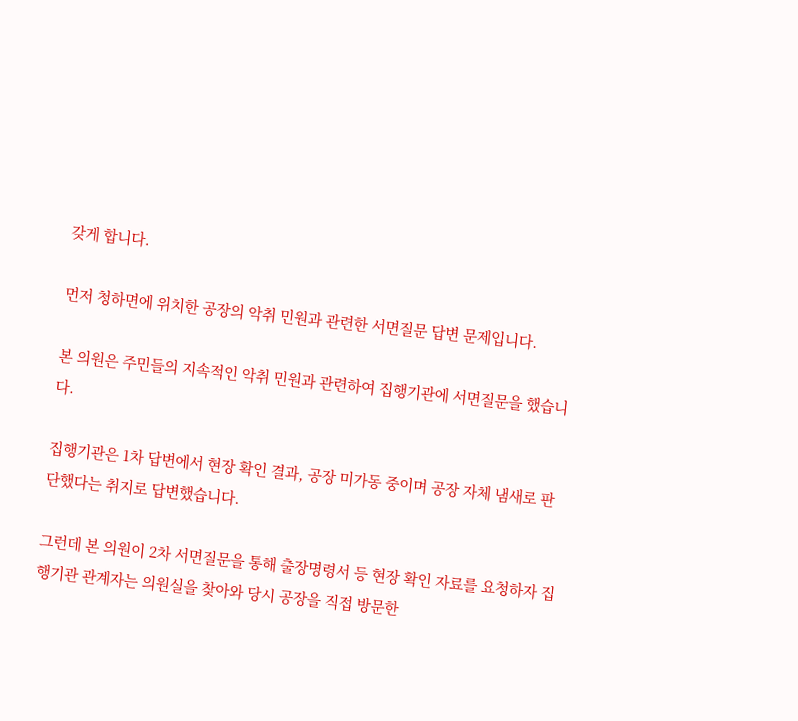갖게 합니다.

먼저 청하면에 위치한 공장의 악취 민원과 관련한 서면질문 답변 문제입니다.

본 의원은 주민들의 지속적인 악취 민원과 관련하여 집행기관에 서면질문을 했습니다.

집행기관은 1차 답변에서 현장 확인 결과, 공장 미가동 중이며 공장 자체 냄새로 판단했다는 취지로 답변했습니다.

그런데 본 의원이 2차 서면질문을 통해 출장명령서 등 현장 확인 자료를 요청하자 집행기관 관계자는 의원실을 찾아와 당시 공장을 직접 방문한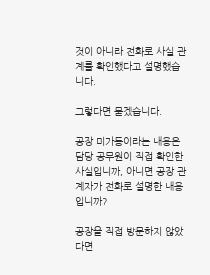것이 아니라 전화로 사실 관계를 확인했다고 설명했습니다.

그렇다면 묻겠습니다.

공장 미가동이라는 내용은 담당 공무원이 직접 확인한 사실입니까, 아니면 공장 관계자가 전화로 설명한 내용입니까?

공장을 직접 방문하지 않았다면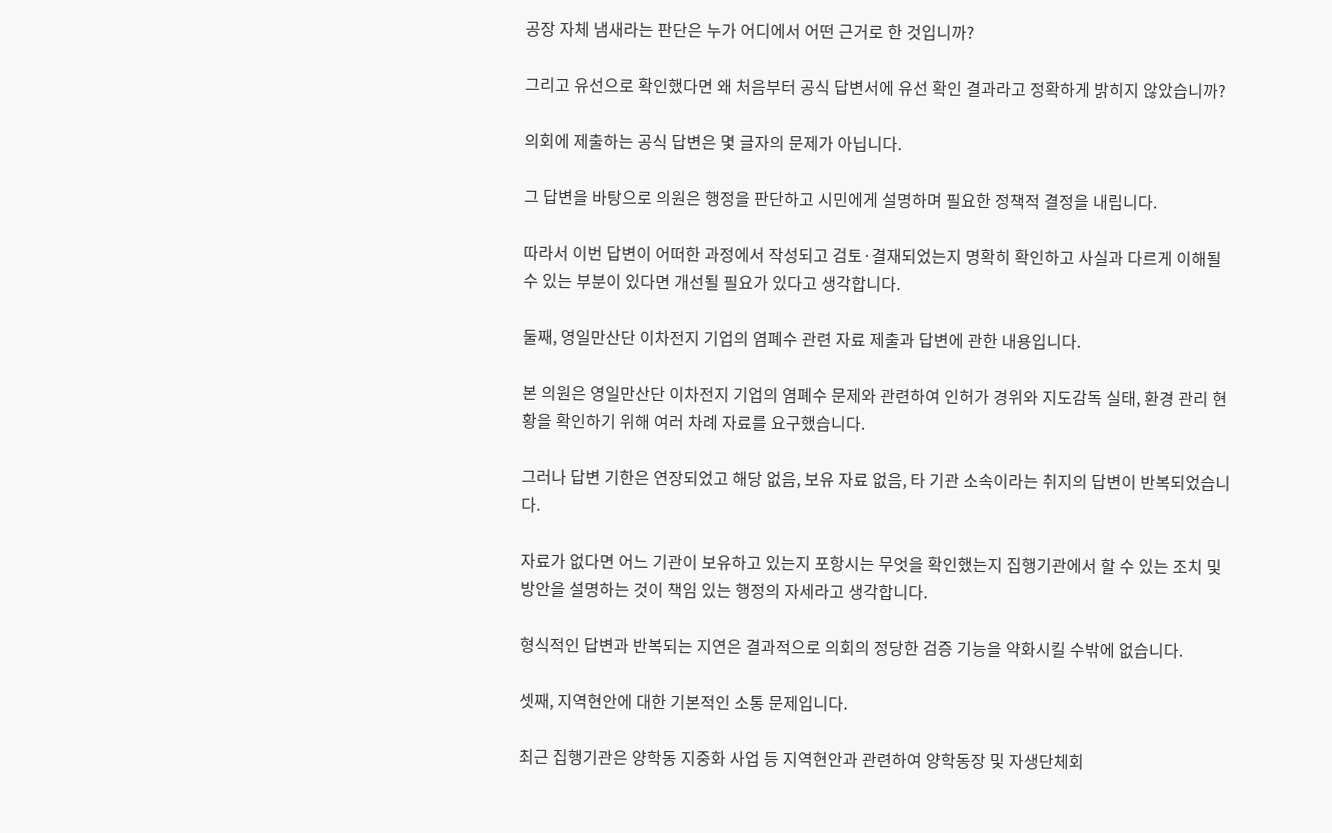공장 자체 냄새라는 판단은 누가 어디에서 어떤 근거로 한 것입니까?

그리고 유선으로 확인했다면 왜 처음부터 공식 답변서에 유선 확인 결과라고 정확하게 밝히지 않았습니까?

의회에 제출하는 공식 답변은 몇 글자의 문제가 아닙니다.

그 답변을 바탕으로 의원은 행정을 판단하고 시민에게 설명하며 필요한 정책적 결정을 내립니다.

따라서 이번 답변이 어떠한 과정에서 작성되고 검토·결재되었는지 명확히 확인하고 사실과 다르게 이해될 수 있는 부분이 있다면 개선될 필요가 있다고 생각합니다.

둘째, 영일만산단 이차전지 기업의 염폐수 관련 자료 제출과 답변에 관한 내용입니다.

본 의원은 영일만산단 이차전지 기업의 염폐수 문제와 관련하여 인허가 경위와 지도감독 실태, 환경 관리 현황을 확인하기 위해 여러 차례 자료를 요구했습니다.

그러나 답변 기한은 연장되었고 해당 없음, 보유 자료 없음, 타 기관 소속이라는 취지의 답변이 반복되었습니다.

자료가 없다면 어느 기관이 보유하고 있는지 포항시는 무엇을 확인했는지 집행기관에서 할 수 있는 조치 및 방안을 설명하는 것이 책임 있는 행정의 자세라고 생각합니다.

형식적인 답변과 반복되는 지연은 결과적으로 의회의 정당한 검증 기능을 약화시킬 수밖에 없습니다.

셋째, 지역현안에 대한 기본적인 소통 문제입니다.

최근 집행기관은 양학동 지중화 사업 등 지역현안과 관련하여 양학동장 및 자생단체회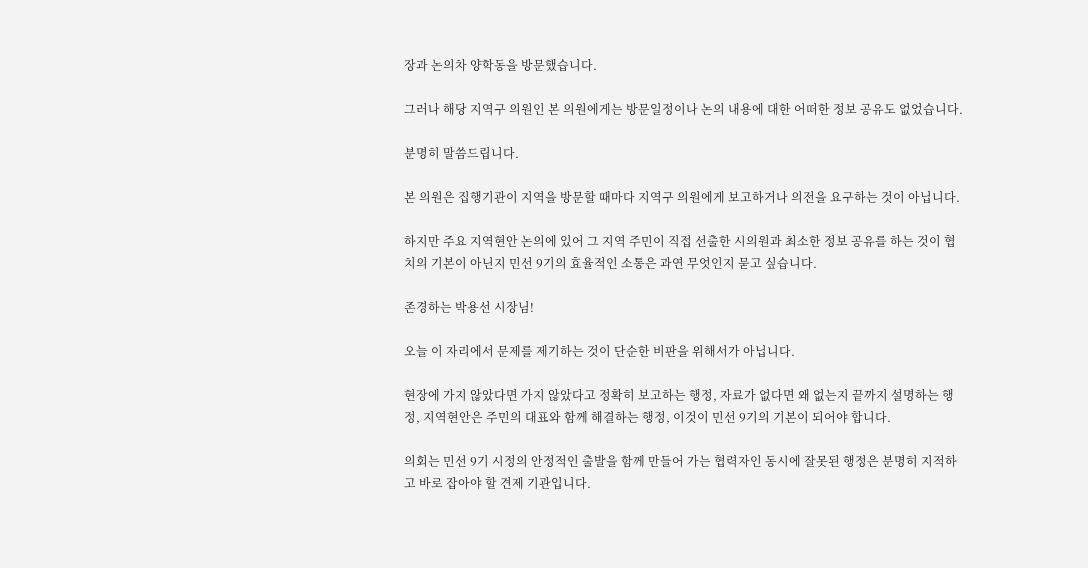장과 논의차 양학동을 방문했습니다.

그러나 해당 지역구 의원인 본 의원에게는 방문일정이나 논의 내용에 대한 어떠한 정보 공유도 없었습니다.

분명히 말씀드립니다.

본 의원은 집행기관이 지역을 방문할 때마다 지역구 의원에게 보고하거나 의전을 요구하는 것이 아닙니다.

하지만 주요 지역현안 논의에 있어 그 지역 주민이 직접 선출한 시의원과 최소한 정보 공유를 하는 것이 협치의 기본이 아닌지 민선 9기의 효율적인 소통은 과연 무엇인지 묻고 싶습니다.

존경하는 박용선 시장님!

오늘 이 자리에서 문제를 제기하는 것이 단순한 비판을 위해서가 아닙니다.

현장에 가지 않았다면 가지 않았다고 정확히 보고하는 행정, 자료가 없다면 왜 없는지 끝까지 설명하는 행정, 지역현안은 주민의 대표와 함께 해결하는 행정, 이것이 민선 9기의 기본이 되어야 합니다.

의회는 민선 9기 시정의 안정적인 출발을 함께 만들어 가는 협력자인 동시에 잘못된 행정은 분명히 지적하고 바로 잡아야 할 견제 기관입니다.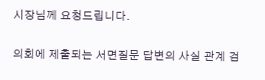시장님께 요청드립니다.

의회에 제출되는 서면질문 답변의 사실 관계 검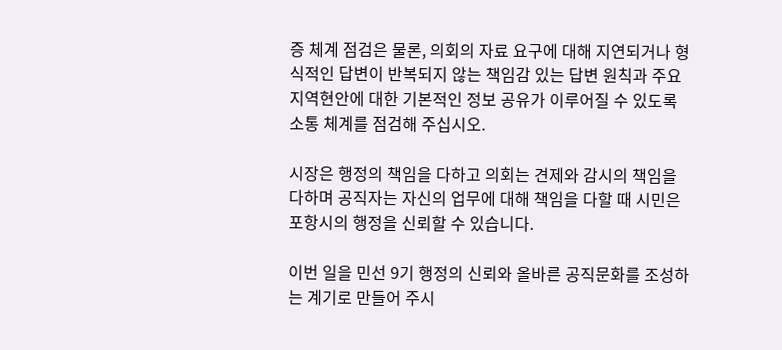증 체계 점검은 물론, 의회의 자료 요구에 대해 지연되거나 형식적인 답변이 반복되지 않는 책임감 있는 답변 원칙과 주요 지역현안에 대한 기본적인 정보 공유가 이루어질 수 있도록 소통 체계를 점검해 주십시오.

시장은 행정의 책임을 다하고 의회는 견제와 감시의 책임을 다하며 공직자는 자신의 업무에 대해 책임을 다할 때 시민은 포항시의 행정을 신뢰할 수 있습니다.

이번 일을 민선 9기 행정의 신뢰와 올바른 공직문화를 조성하는 계기로 만들어 주시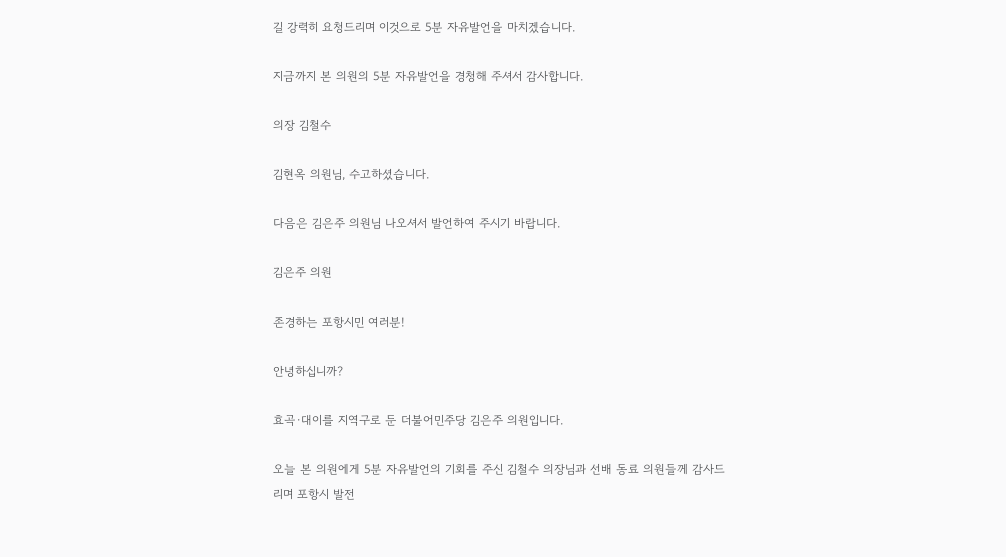길 강력히 요청드리며 이것으로 5분 자유발언을 마치겠습니다.

지금까지 본 의원의 5분 자유발언을 경청해 주셔서 감사합니다.

의장 김철수

김현옥 의원님, 수고하셨습니다.

다음은 김은주 의원님 나오셔서 발언하여 주시기 바랍니다.

김은주 의원

존경하는 포항시민 여러분!

안녕하십니까?

효곡·대이를 지역구로 둔 더불어민주당 김은주 의원입니다.

오늘 본 의원에게 5분 자유발언의 기회를 주신 김철수 의장님과 선배 동료 의원들께 감사드리며 포항시 발전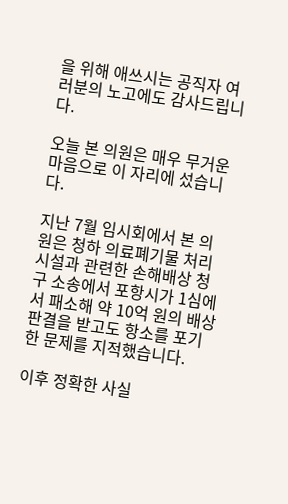을 위해 애쓰시는 공직자 여러분의 노고에도 감사드립니다.

오늘 본 의원은 매우 무거운 마음으로 이 자리에 섰습니다.

지난 7월 임시회에서 본 의원은 청하 의료폐기물 처리시설과 관련한 손해배상 청구 소송에서 포항시가 1심에서 패소해 약 10억 원의 배상 판결을 받고도 항소를 포기한 문제를 지적했습니다.

이후 정확한 사실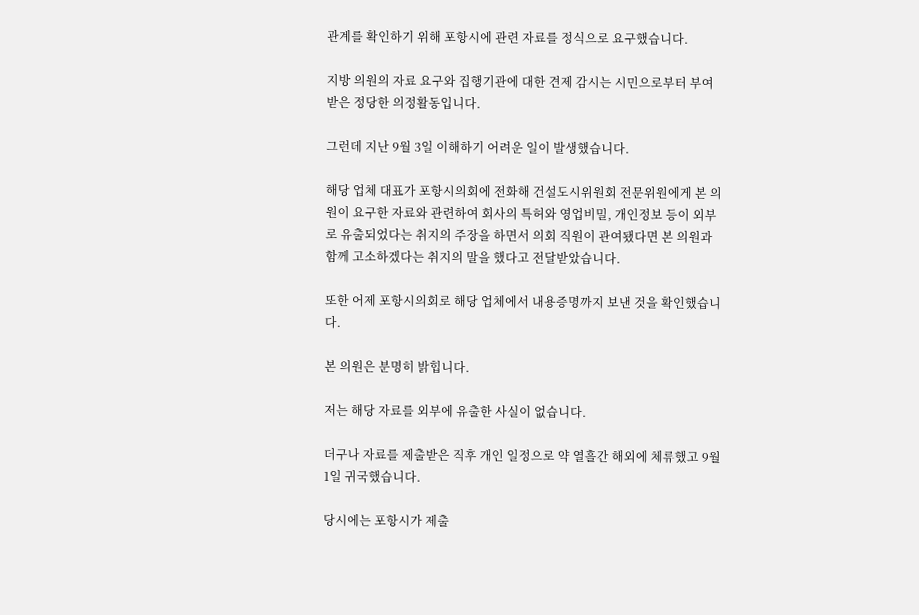관계를 확인하기 위해 포항시에 관련 자료를 정식으로 요구했습니다.

지방 의원의 자료 요구와 집행기관에 대한 견제 감시는 시민으로부터 부여받은 정당한 의정활동입니다.

그런데 지난 9월 3일 이해하기 어려운 일이 발생했습니다.

해당 업체 대표가 포항시의회에 전화해 건설도시위원회 전문위원에게 본 의원이 요구한 자료와 관련하여 회사의 특허와 영업비밀, 개인정보 등이 외부로 유출되었다는 취지의 주장을 하면서 의회 직원이 관여됐다면 본 의원과 함께 고소하겠다는 취지의 말을 했다고 전달받았습니다.

또한 어제 포항시의회로 해당 업체에서 내용증명까지 보낸 것을 확인했습니다.

본 의원은 분명히 밝힙니다.

저는 해당 자료를 외부에 유출한 사실이 없습니다.

더구나 자료를 제출받은 직후 개인 일정으로 약 열흘간 해외에 체류했고 9월 1일 귀국했습니다.

당시에는 포항시가 제출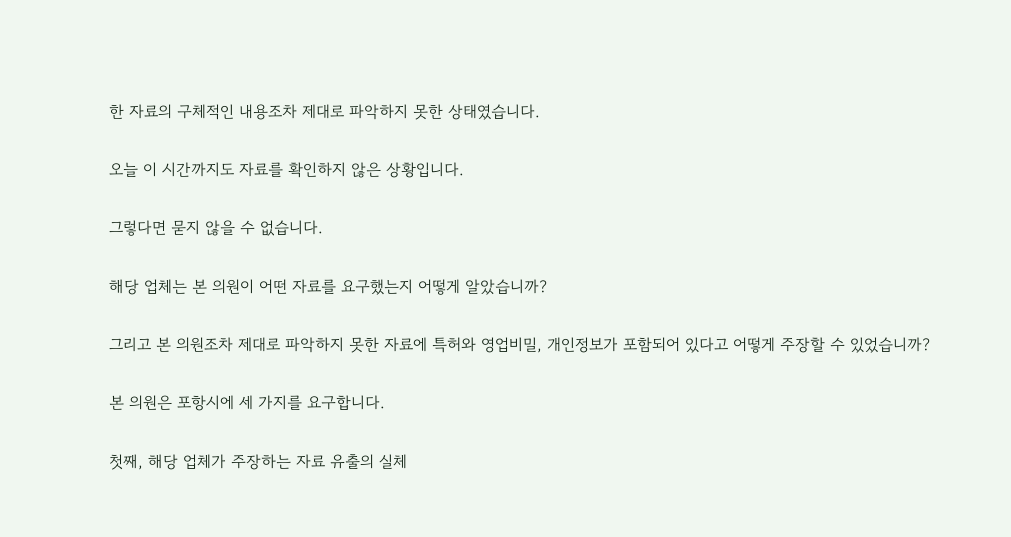한 자료의 구체적인 내용조차 제대로 파악하지 못한 상태였습니다.

오늘 이 시간까지도 자료를 확인하지 않은 상황입니다.

그렇다면 묻지 않을 수 없습니다.

해당 업체는 본 의원이 어떤 자료를 요구했는지 어떻게 알았습니까?

그리고 본 의원조차 제대로 파악하지 못한 자료에 특허와 영업비밀, 개인정보가 포함되어 있다고 어떻게 주장할 수 있었습니까?

본 의원은 포항시에 세 가지를 요구합니다.

첫째, 해당 업체가 주장하는 자료 유출의 실체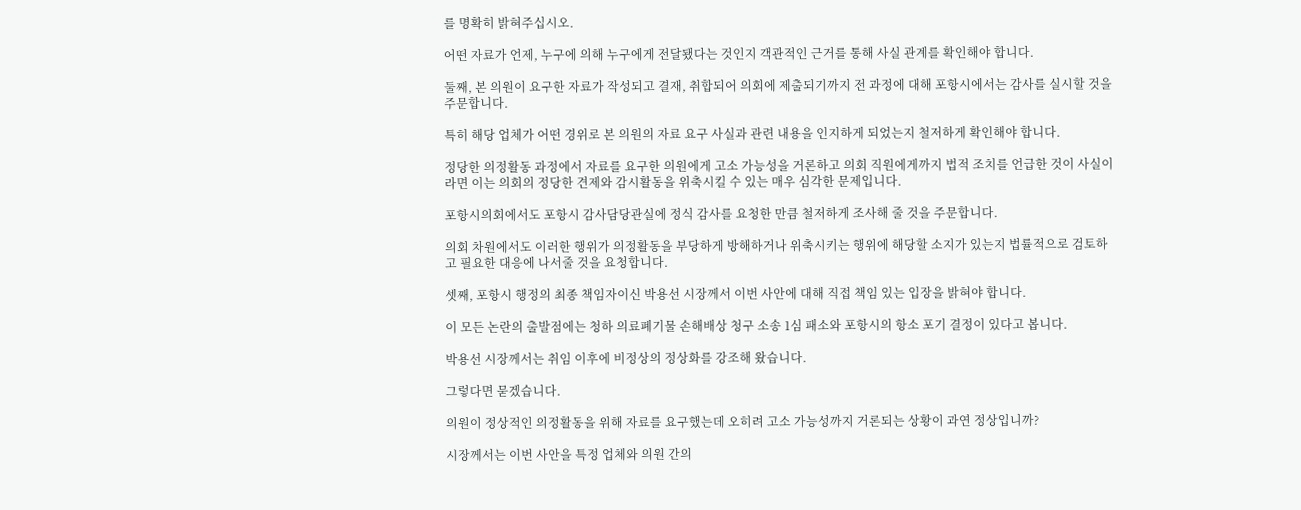를 명확히 밝혀주십시오.

어떤 자료가 언제, 누구에 의해 누구에게 전달됐다는 것인지 객관적인 근거를 통해 사실 관계를 확인해야 합니다.

둘째, 본 의원이 요구한 자료가 작성되고 결재, 취합되어 의회에 제출되기까지 전 과정에 대해 포항시에서는 감사를 실시할 것을 주문합니다.

특히 해당 업체가 어떤 경위로 본 의원의 자료 요구 사실과 관련 내용을 인지하게 되었는지 철저하게 확인해야 합니다.

정당한 의정활동 과정에서 자료를 요구한 의원에게 고소 가능성을 거론하고 의회 직원에게까지 법적 조치를 언급한 것이 사실이라면 이는 의회의 정당한 견제와 감시활동을 위축시킬 수 있는 매우 심각한 문제입니다.

포항시의회에서도 포항시 감사담당관실에 정식 감사를 요청한 만큼 철저하게 조사해 줄 것을 주문합니다.

의회 차원에서도 이러한 행위가 의정활동을 부당하게 방해하거나 위축시키는 행위에 해당할 소지가 있는지 법률적으로 검토하고 필요한 대응에 나서줄 것을 요청합니다.

셋째, 포항시 행정의 최종 책임자이신 박용선 시장께서 이번 사안에 대해 직접 책임 있는 입장을 밝혀야 합니다.

이 모든 논란의 출발점에는 청하 의료폐기물 손해배상 청구 소송 1심 패소와 포항시의 항소 포기 결정이 있다고 봅니다.

박용선 시장께서는 취임 이후에 비정상의 정상화를 강조해 왔습니다.

그렇다면 묻겠습니다.

의원이 정상적인 의정활동을 위해 자료를 요구했는데 오히려 고소 가능성까지 거론되는 상황이 과연 정상입니까?

시장께서는 이번 사안을 특정 업체와 의원 간의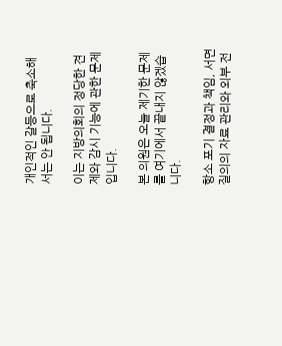개인적인 갈등으로 축소해서는 안 됩니다.

이는 지방의회의 정당한 견제와 감시 기능에 관한 문제입니다.

본 의원은 오늘 제기한 문제를 여기에서 끝내지 않겠습니다.

항소 포기 결정과 책임, 서면질의의 자료 관리와 외부 전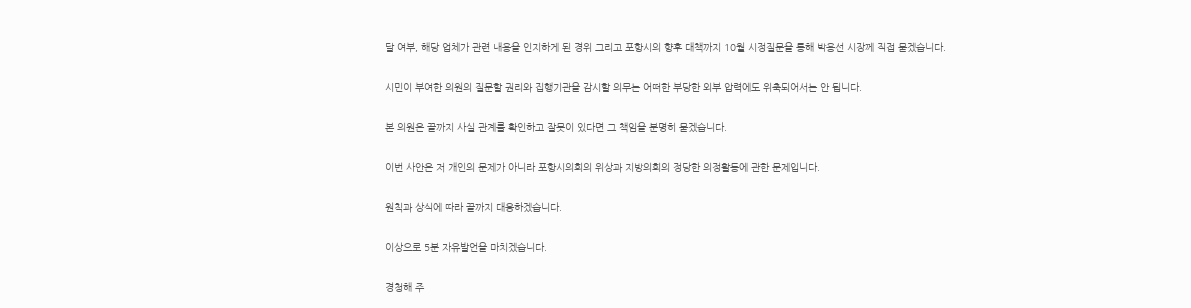달 여부, 해당 업체가 관련 내용을 인지하게 된 경위 그리고 포항시의 향후 대책까지 10월 시정질문을 통해 박용선 시장께 직접 묻겠습니다.

시민이 부여한 의원의 질문할 권리와 집행기관을 감시할 의무는 어떠한 부당한 외부 압력에도 위축되어서는 안 됩니다.

본 의원은 끝까지 사실 관계를 확인하고 잘못이 있다면 그 책임을 분명히 묻겠습니다.

이번 사안은 저 개인의 문제가 아니라 포항시의회의 위상과 지방의회의 정당한 의정활동에 관한 문제입니다.

원칙과 상식에 따라 끝까지 대응하겠습니다.

이상으로 5분 자유발언을 마치겠습니다.

경청해 주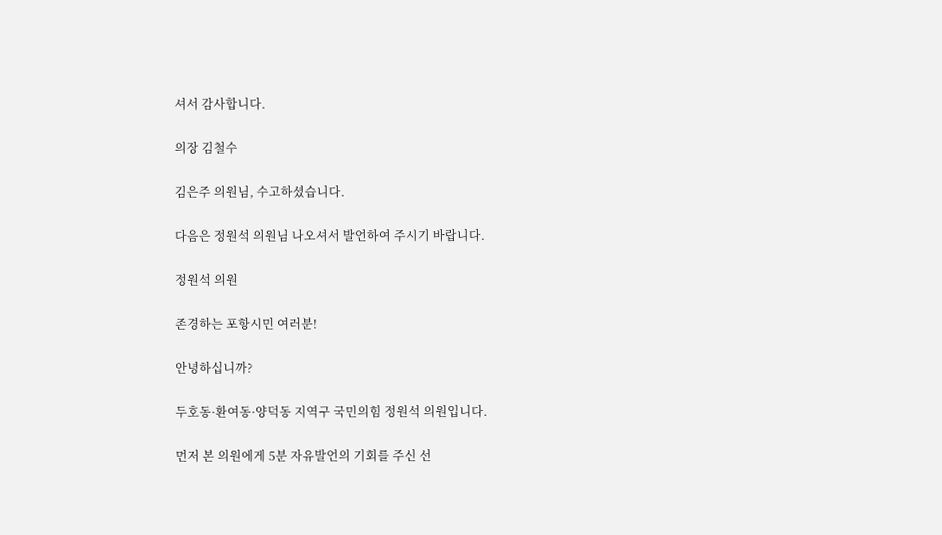셔서 감사합니다.

의장 김철수

김은주 의원님, 수고하셨습니다.

다음은 정원석 의원님 나오셔서 발언하여 주시기 바랍니다.

정원석 의원

존경하는 포항시민 여러분!

안녕하십니까?

두호동·환여동·양덕동 지역구 국민의힘 정원석 의원입니다.

먼저 본 의원에게 5분 자유발언의 기회를 주신 선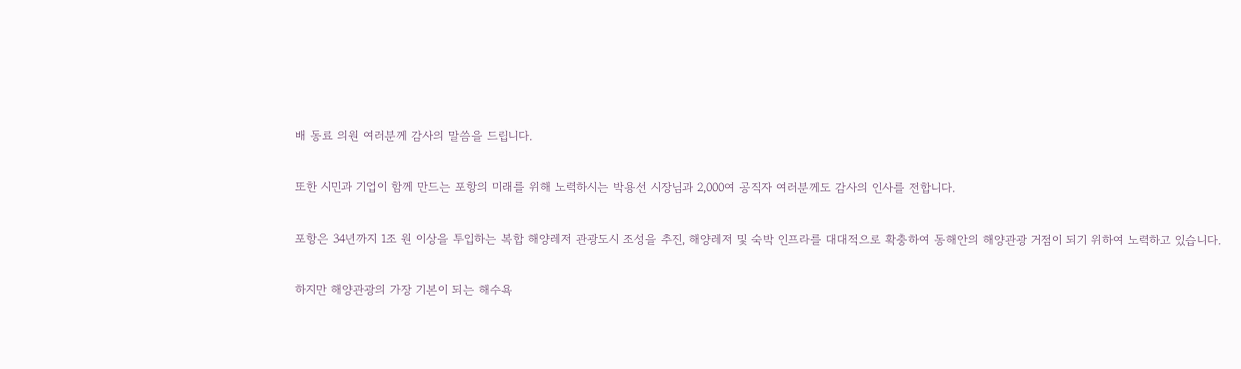배 동료 의원 여러분께 감사의 말씀을 드립니다.

또한 시민과 기업이 함께 만드는 포항의 미래를 위해 노력하시는 박용선 시장님과 2,000여 공직자 여러분께도 감사의 인사를 전합니다.

포항은 34년까지 1조 원 이상을 투입하는 복합 해양레저 관광도시 조성을 추진, 해양레저 및 숙박 인프라를 대대적으로 확충하여 동해안의 해양관광 거점이 되기 위하여 노력하고 있습니다.

하지만 해양관광의 가장 기본이 되는 해수욕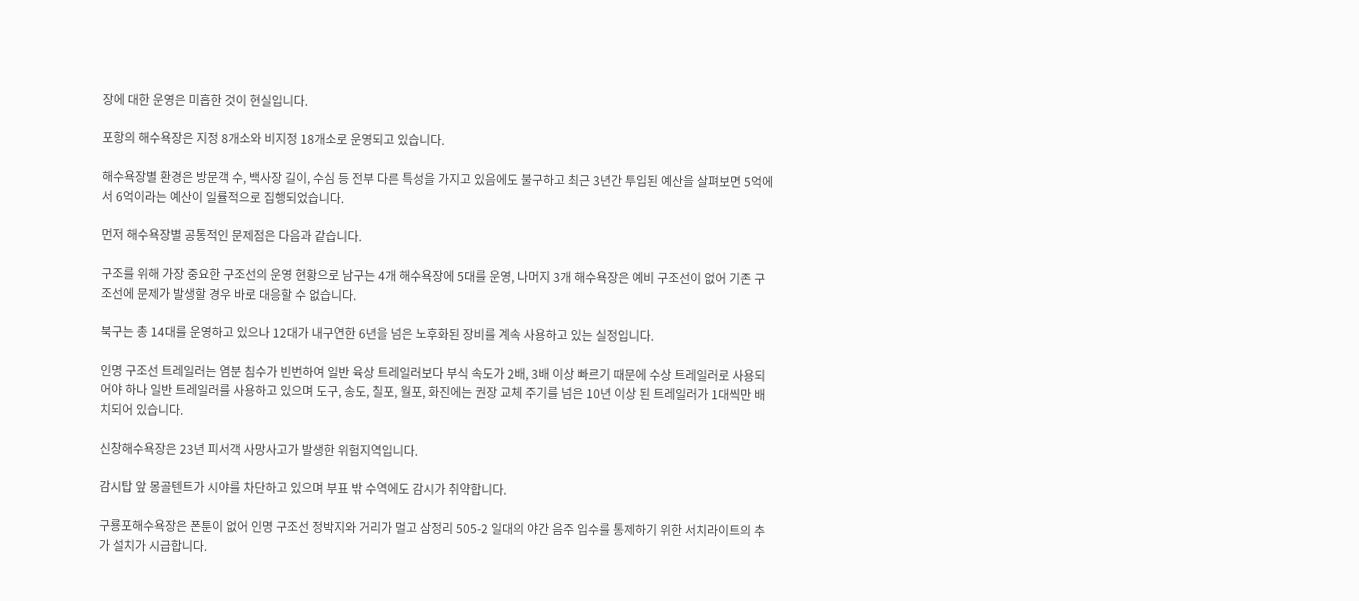장에 대한 운영은 미흡한 것이 현실입니다.

포항의 해수욕장은 지정 8개소와 비지정 18개소로 운영되고 있습니다.

해수욕장별 환경은 방문객 수, 백사장 길이, 수심 등 전부 다른 특성을 가지고 있음에도 불구하고 최근 3년간 투입된 예산을 살펴보면 5억에서 6억이라는 예산이 일률적으로 집행되었습니다.

먼저 해수욕장별 공통적인 문제점은 다음과 같습니다.

구조를 위해 가장 중요한 구조선의 운영 현황으로 남구는 4개 해수욕장에 5대를 운영, 나머지 3개 해수욕장은 예비 구조선이 없어 기존 구조선에 문제가 발생할 경우 바로 대응할 수 없습니다.

북구는 총 14대를 운영하고 있으나 12대가 내구연한 6년을 넘은 노후화된 장비를 계속 사용하고 있는 실정입니다.

인명 구조선 트레일러는 염분 침수가 빈번하여 일반 육상 트레일러보다 부식 속도가 2배, 3배 이상 빠르기 때문에 수상 트레일러로 사용되어야 하나 일반 트레일러를 사용하고 있으며 도구, 송도, 칠포, 월포, 화진에는 권장 교체 주기를 넘은 10년 이상 된 트레일러가 1대씩만 배치되어 있습니다.

신창해수욕장은 23년 피서객 사망사고가 발생한 위험지역입니다.

감시탑 앞 몽골텐트가 시야를 차단하고 있으며 부표 밖 수역에도 감시가 취약합니다.

구룡포해수욕장은 폰툰이 없어 인명 구조선 정박지와 거리가 멀고 삼정리 505-2 일대의 야간 음주 입수를 통제하기 위한 서치라이트의 추가 설치가 시급합니다.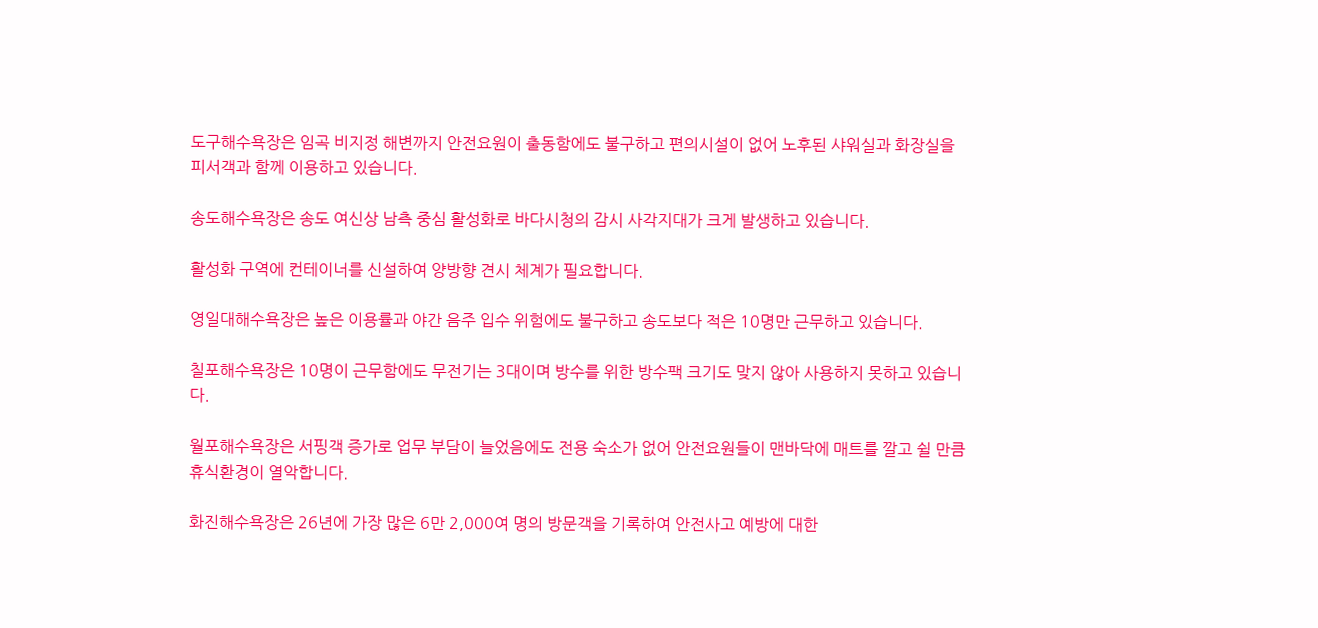도구해수욕장은 임곡 비지정 해변까지 안전요원이 출동함에도 불구하고 편의시설이 없어 노후된 샤워실과 화장실을 피서객과 함께 이용하고 있습니다.

송도해수욕장은 송도 여신상 남측 중심 활성화로 바다시청의 감시 사각지대가 크게 발생하고 있습니다.

활성화 구역에 컨테이너를 신설하여 양방향 견시 체계가 필요합니다.

영일대해수욕장은 높은 이용률과 야간 음주 입수 위험에도 불구하고 송도보다 적은 10명만 근무하고 있습니다.

칠포해수욕장은 10명이 근무함에도 무전기는 3대이며 방수를 위한 방수팩 크기도 맞지 않아 사용하지 못하고 있습니다.

월포해수욕장은 서핑객 증가로 업무 부담이 늘었음에도 전용 숙소가 없어 안전요원들이 맨바닥에 매트를 깔고 쉴 만큼 휴식환경이 열악합니다.

화진해수욕장은 26년에 가장 많은 6만 2,000여 명의 방문객을 기록하여 안전사고 예방에 대한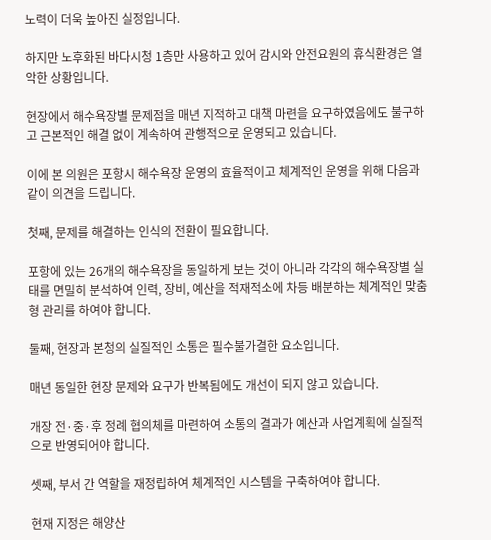노력이 더욱 높아진 실정입니다.

하지만 노후화된 바다시청 1층만 사용하고 있어 감시와 안전요원의 휴식환경은 열악한 상황입니다.

현장에서 해수욕장별 문제점을 매년 지적하고 대책 마련을 요구하였음에도 불구하고 근본적인 해결 없이 계속하여 관행적으로 운영되고 있습니다.

이에 본 의원은 포항시 해수욕장 운영의 효율적이고 체계적인 운영을 위해 다음과 같이 의견을 드립니다.

첫째, 문제를 해결하는 인식의 전환이 필요합니다.

포항에 있는 26개의 해수욕장을 동일하게 보는 것이 아니라 각각의 해수욕장별 실태를 면밀히 분석하여 인력, 장비, 예산을 적재적소에 차등 배분하는 체계적인 맞춤형 관리를 하여야 합니다.

둘째, 현장과 본청의 실질적인 소통은 필수불가결한 요소입니다.

매년 동일한 현장 문제와 요구가 반복됨에도 개선이 되지 않고 있습니다.

개장 전·중·후 정례 협의체를 마련하여 소통의 결과가 예산과 사업계획에 실질적으로 반영되어야 합니다.

셋째, 부서 간 역할을 재정립하여 체계적인 시스템을 구축하여야 합니다.

현재 지정은 해양산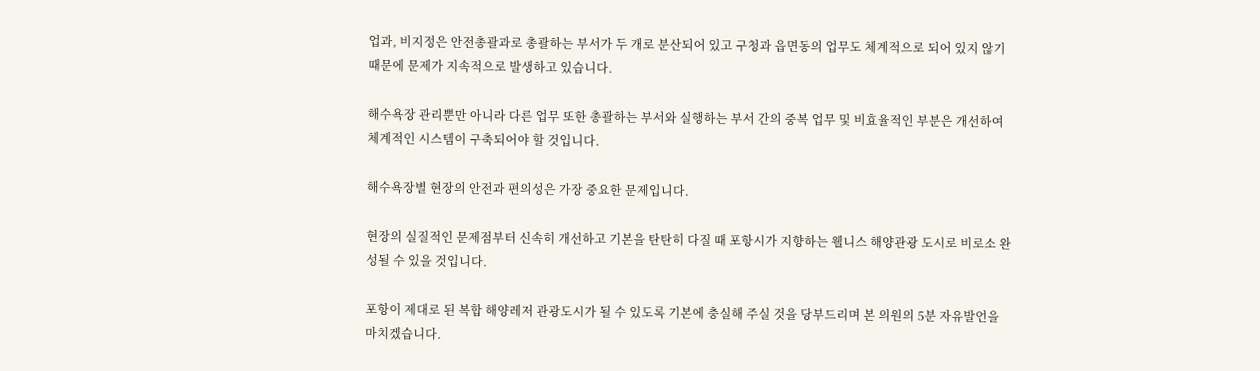업과, 비지정은 안전총괄과로 총괄하는 부서가 두 개로 분산되어 있고 구청과 읍면동의 업무도 체계적으로 되어 있지 않기 때문에 문제가 지속적으로 발생하고 있습니다.

해수욕장 관리뿐만 아니라 다른 업무 또한 총괄하는 부서와 실행하는 부서 간의 중복 업무 및 비효율적인 부분은 개선하여 체계적인 시스템이 구축되어야 할 것입니다.

해수욕장별 현장의 안전과 편의성은 가장 중요한 문제입니다.

현장의 실질적인 문제점부터 신속히 개선하고 기본을 탄탄히 다질 때 포항시가 지향하는 웰니스 해양관광 도시로 비로소 완성될 수 있을 것입니다.

포항이 제대로 된 복합 해양레저 관광도시가 될 수 있도록 기본에 충실해 주실 것을 당부드리며 본 의원의 5분 자유발언을 마치겠습니다.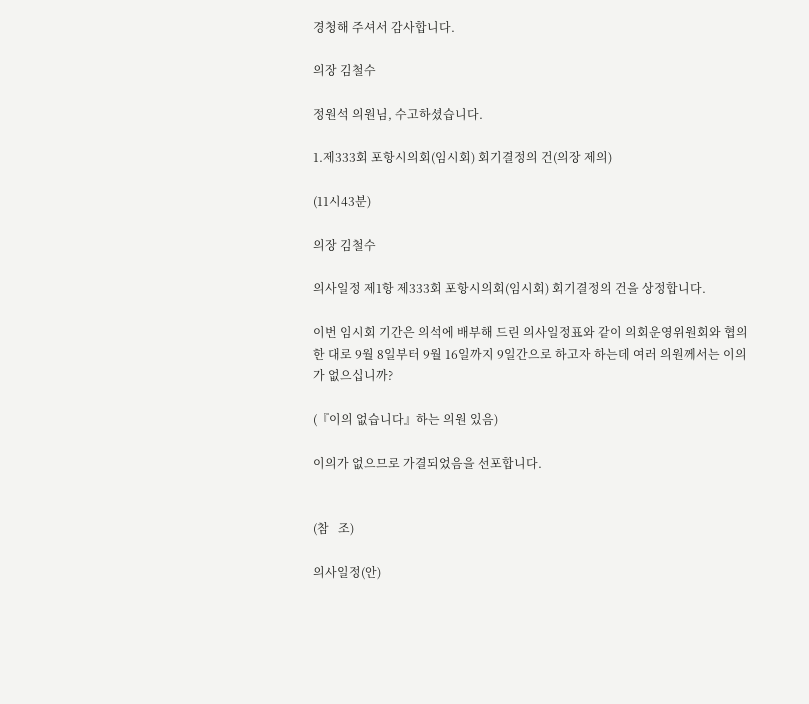경청해 주셔서 감사합니다.

의장 김철수

정원석 의원님, 수고하셨습니다.

1.제333회 포항시의회(임시회) 회기결정의 건(의장 제의)

(11시43분)

의장 김철수

의사일정 제1항 제333회 포항시의회(임시회) 회기결정의 건을 상정합니다.

이번 임시회 기간은 의석에 배부해 드린 의사일정표와 같이 의회운영위원회와 협의한 대로 9월 8일부터 9월 16일까지 9일간으로 하고자 하는데 여러 의원께서는 이의가 없으십니까?

(『이의 없습니다』하는 의원 있음)

이의가 없으므로 가결되었음을 선포합니다.


(참   조)

의사일정(안)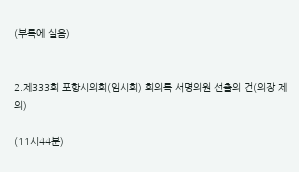(부록에 실음)


2.제333회 포항시의회(임시회) 회의록 서명의원 선출의 건(의장 제의)

(11시44분)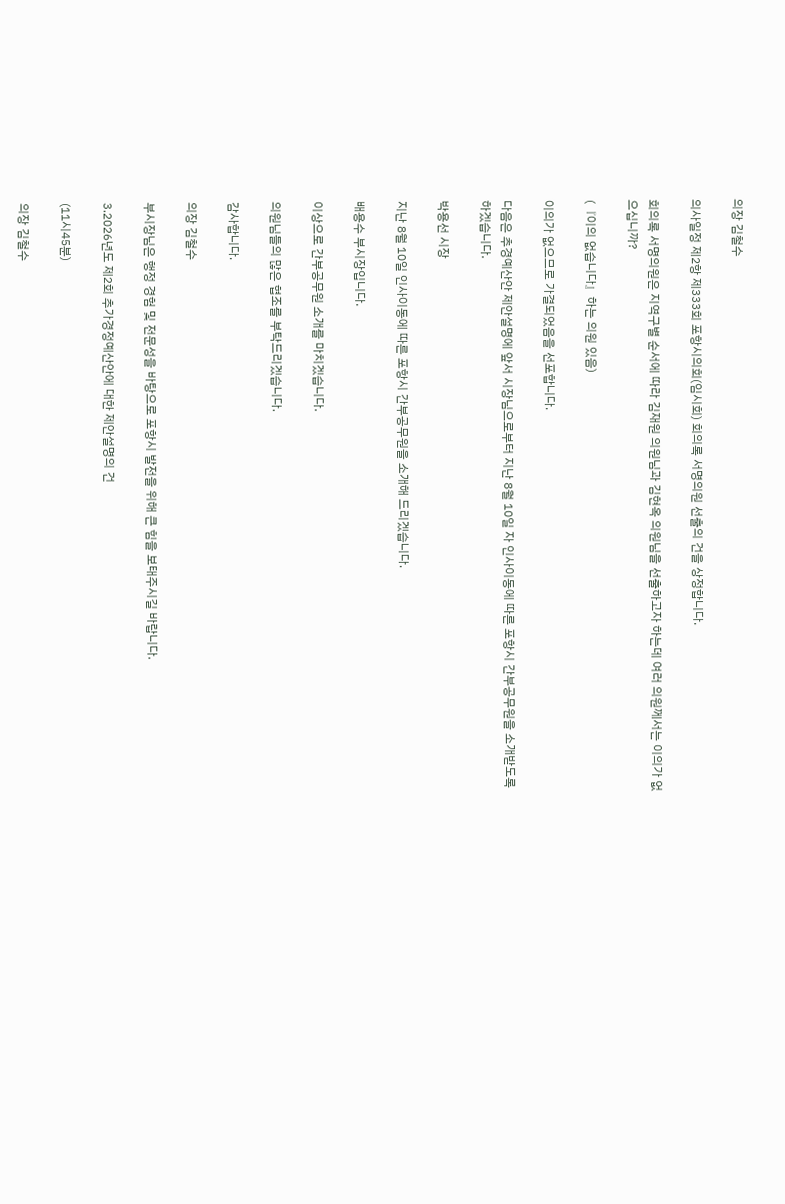의장 김철수

의사일정 제2항 제333회 포항시의회(임시회) 회의록 서명의원 선출의 건을 상정합니다.

회의록 서명의원은 지역구별 순서에 따라 김재원 의원님과 김현옥 의원님을 선출하고자 하는데 여러 의원께서는 이의가 없으십니까?

(『이의 없습니다』하는 의원 있음)

이의가 없으므로 가결되었음을 선포합니다.

다음은 추경예산안 제안설명에 앞서 시장님으로부터 지난 8월 10일 자 인사이동에 따른 포항시 간부공무원을 소개받도록 하겠습니다.

박용선 시장

지난 8월 10일 인사이동에 따른 포항시 간부공무원을 소개해 드리겠습니다.

배용수 부시장입니다.

이상으로 간부공무원 소개를 마치겠습니다.

의원님들의 많은 협조를 부탁드리겠습니다.

감사합니다.

의장 김철수

부시장님은 행정 경험 및 전문성을 바탕으로 포항시 발전을 위해 큰 힘을 보태주시길 바랍니다.

3.2026년도 제2회 추가경정예산안에 대한 제안설명의 건

(11시45분)

의장 김철수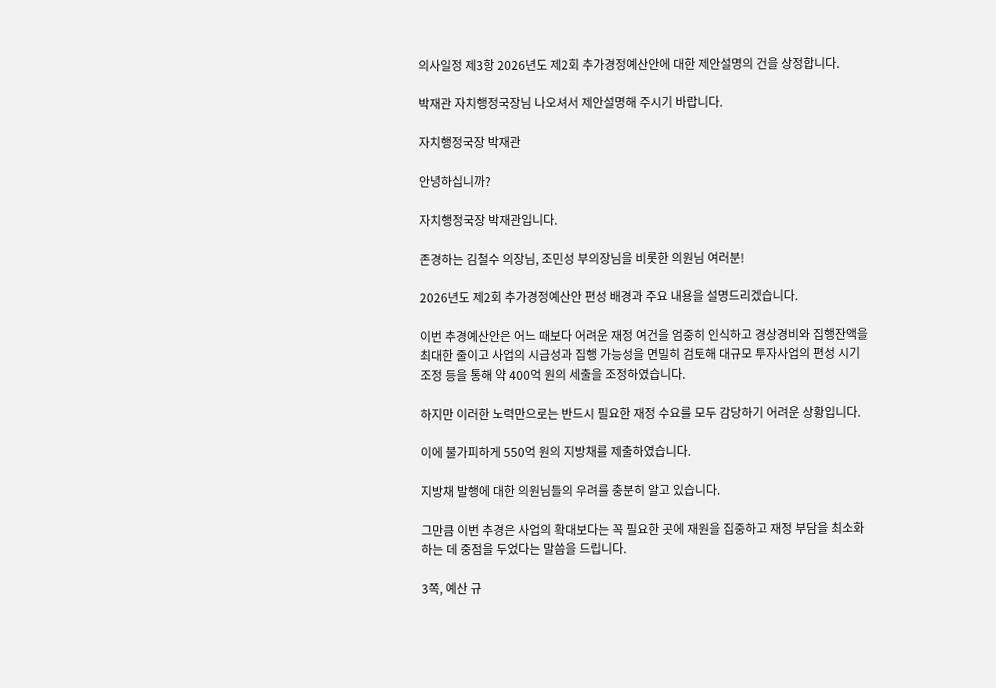의사일정 제3항 2026년도 제2회 추가경정예산안에 대한 제안설명의 건을 상정합니다.

박재관 자치행정국장님 나오셔서 제안설명해 주시기 바랍니다.

자치행정국장 박재관

안녕하십니까?

자치행정국장 박재관입니다.

존경하는 김철수 의장님, 조민성 부의장님을 비롯한 의원님 여러분!

2026년도 제2회 추가경정예산안 편성 배경과 주요 내용을 설명드리겠습니다.

이번 추경예산안은 어느 때보다 어려운 재정 여건을 엄중히 인식하고 경상경비와 집행잔액을 최대한 줄이고 사업의 시급성과 집행 가능성을 면밀히 검토해 대규모 투자사업의 편성 시기 조정 등을 통해 약 400억 원의 세출을 조정하였습니다.

하지만 이러한 노력만으로는 반드시 필요한 재정 수요를 모두 감당하기 어려운 상황입니다.

이에 불가피하게 550억 원의 지방채를 제출하였습니다.

지방채 발행에 대한 의원님들의 우려를 충분히 알고 있습니다.

그만큼 이번 추경은 사업의 확대보다는 꼭 필요한 곳에 재원을 집중하고 재정 부담을 최소화하는 데 중점을 두었다는 말씀을 드립니다.

3쪽, 예산 규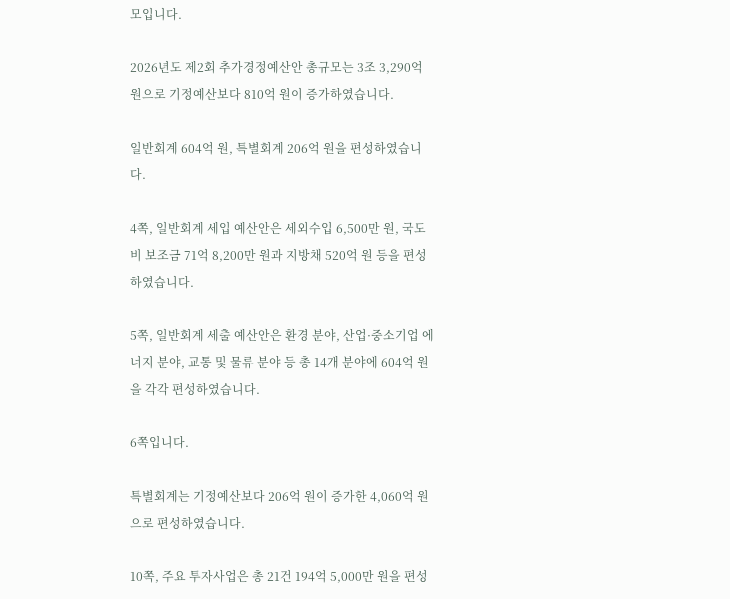모입니다.

2026년도 제2회 추가경정예산안 총규모는 3조 3,290억 원으로 기정예산보다 810억 원이 증가하였습니다.

일반회계 604억 원, 특별회계 206억 원을 편성하였습니다.

4쪽, 일반회계 세입 예산안은 세외수입 6,500만 원, 국도비 보조금 71억 8,200만 원과 지방채 520억 원 등을 편성하였습니다.

5쪽, 일반회계 세출 예산안은 환경 분야, 산업·중소기업 에너지 분야, 교통 및 물류 분야 등 총 14개 분야에 604억 원을 각각 편성하였습니다.

6쪽입니다.

특별회계는 기정예산보다 206억 원이 증가한 4,060억 원으로 편성하였습니다.

10쪽, 주요 투자사업은 총 21건 194억 5,000만 원을 편성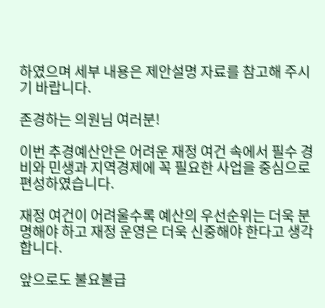하였으며 세부 내용은 제안설명 자료를 참고해 주시기 바랍니다.

존경하는 의원님 여러분!

이번 추경예산안은 어려운 재정 여건 속에서 필수 경비와 민생과 지역경제에 꼭 필요한 사업을 중심으로 편성하였습니다.

재정 여건이 어려울수록 예산의 우선순위는 더욱 분명해야 하고 재정 운영은 더욱 신중해야 한다고 생각합니다.

앞으로도 불요불급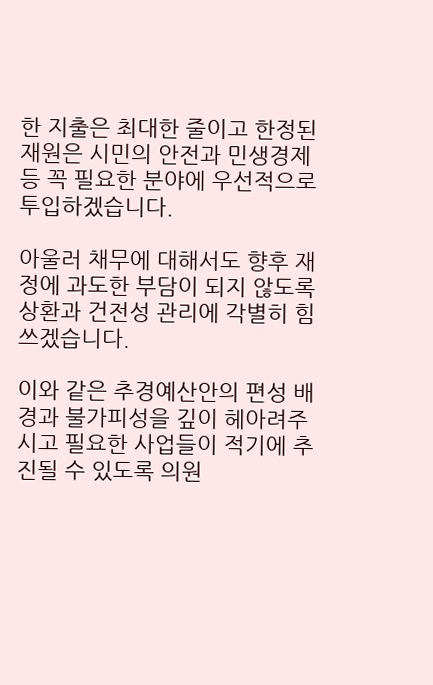한 지출은 최대한 줄이고 한정된 재원은 시민의 안전과 민생경제 등 꼭 필요한 분야에 우선적으로 투입하겠습니다.

아울러 채무에 대해서도 향후 재정에 과도한 부담이 되지 않도록 상환과 건전성 관리에 각별히 힘쓰겠습니다.

이와 같은 추경예산안의 편성 배경과 불가피성을 깊이 헤아려주시고 필요한 사업들이 적기에 추진될 수 있도록 의원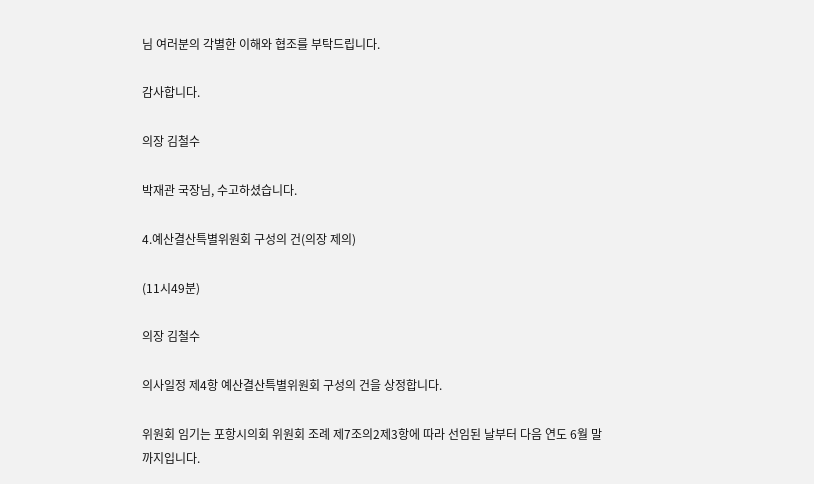님 여러분의 각별한 이해와 협조를 부탁드립니다.

감사합니다.

의장 김철수

박재관 국장님, 수고하셨습니다.

4.예산결산특별위원회 구성의 건(의장 제의)

(11시49분)

의장 김철수

의사일정 제4항 예산결산특별위원회 구성의 건을 상정합니다.

위원회 임기는 포항시의회 위원회 조례 제7조의2제3항에 따라 선임된 날부터 다음 연도 6월 말까지입니다.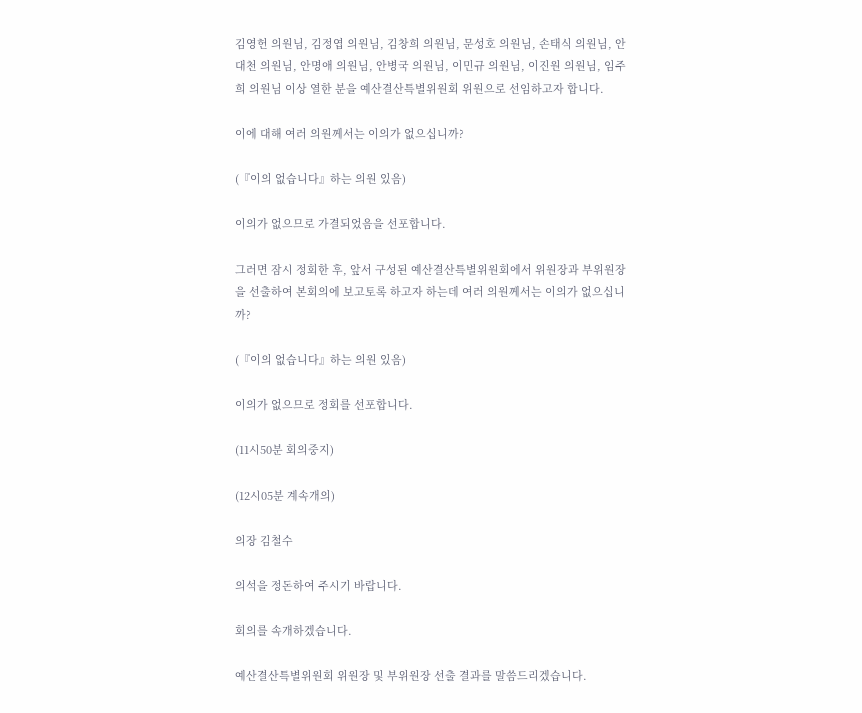김영헌 의원님, 김정엽 의원님, 김창희 의원님, 문성호 의원님, 손태식 의원님, 안대천 의원님, 안명애 의원님, 안병국 의원님, 이민규 의원님, 이진원 의원님, 임주희 의원님 이상 열한 분을 예산결산특별위원회 위원으로 선임하고자 합니다.

이에 대해 여러 의원께서는 이의가 없으십니까?

(『이의 없습니다』하는 의원 있음)

이의가 없으므로 가결되었음을 선포합니다.

그러면 잠시 정회한 후, 앞서 구성된 예산결산특별위원회에서 위원장과 부위원장을 선출하여 본회의에 보고토록 하고자 하는데 여러 의원께서는 이의가 없으십니까?

(『이의 없습니다』하는 의원 있음)

이의가 없으므로 정회를 선포합니다.

(11시50분 회의중지)

(12시05분 계속개의)

의장 김철수

의석을 정돈하여 주시기 바랍니다.

회의를 속개하겠습니다.

예산결산특별위원회 위원장 및 부위원장 선출 결과를 말씀드리겠습니다.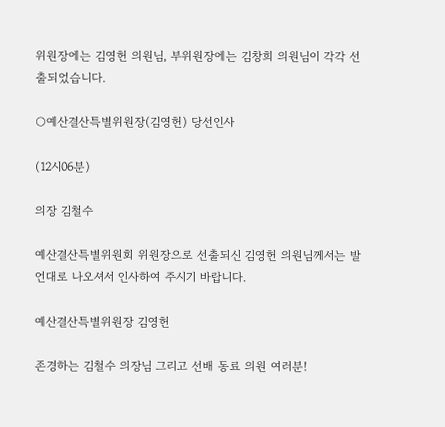위원장에는 김영헌 의원님, 부위원장에는 김창희 의원님이 각각 선출되었습니다.

○예산결산특별위원장(김영헌) 당선인사

(12시06분)

의장 김철수

예산결산특별위원회 위원장으로 선출되신 김영헌 의원님께서는 발언대로 나오셔서 인사하여 주시기 바랍니다.

예산결산특별위원장 김영헌

존경하는 김철수 의장님 그리고 선배 동료 의원 여러분!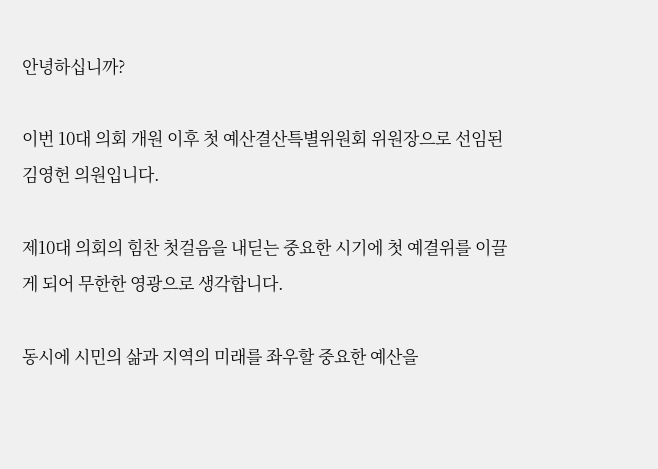안녕하십니까?

이번 10대 의회 개원 이후 첫 예산결산특별위원회 위원장으로 선임된 김영헌 의원입니다.

제10대 의회의 힘찬 첫걸음을 내딛는 중요한 시기에 첫 예결위를 이끌게 되어 무한한 영광으로 생각합니다.

동시에 시민의 삶과 지역의 미래를 좌우할 중요한 예산을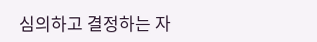심의하고 결정하는 자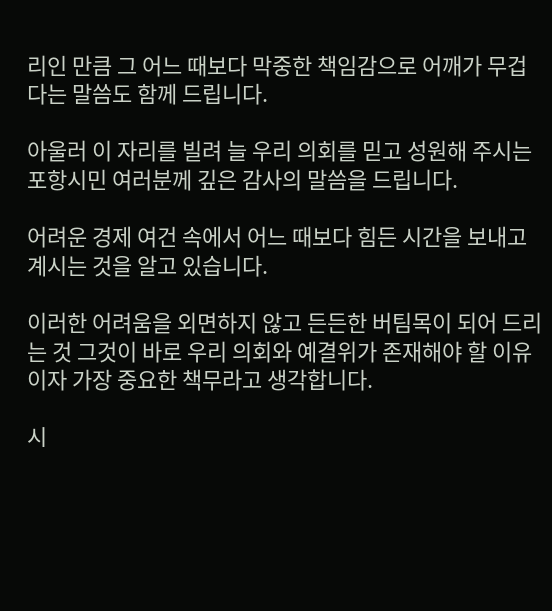리인 만큼 그 어느 때보다 막중한 책임감으로 어깨가 무겁다는 말씀도 함께 드립니다.

아울러 이 자리를 빌려 늘 우리 의회를 믿고 성원해 주시는 포항시민 여러분께 깊은 감사의 말씀을 드립니다.

어려운 경제 여건 속에서 어느 때보다 힘든 시간을 보내고 계시는 것을 알고 있습니다.

이러한 어려움을 외면하지 않고 든든한 버팀목이 되어 드리는 것 그것이 바로 우리 의회와 예결위가 존재해야 할 이유이자 가장 중요한 책무라고 생각합니다.

시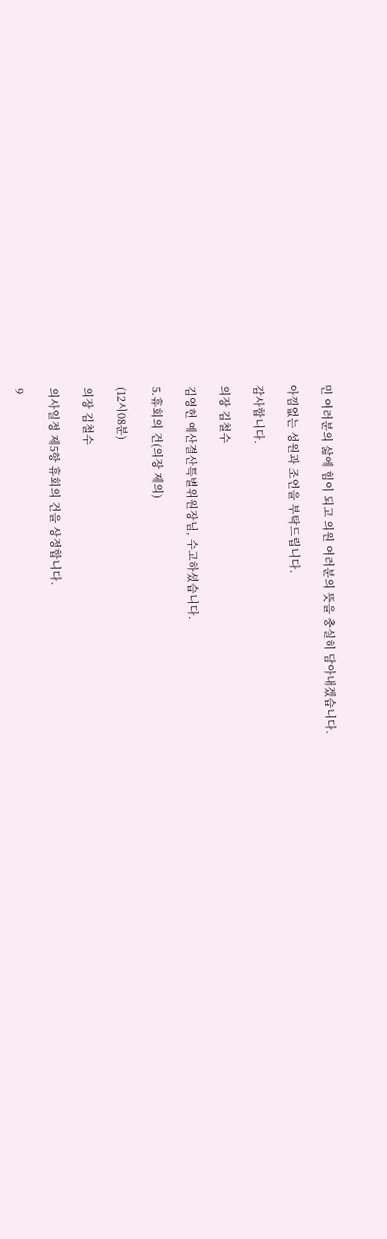민 여러분의 삶에 힘이 되고 의원 여러분의 뜻을 충실히 담아내겠습니다.

아낌없는 성원과 조언을 부탁드립니다.

감사합니다.

의장 김철수

김영헌 예산결산특별위원장님, 수고하셨습니다.

5.휴회의 건(의장 제의)

(12시08분)

의장 김철수

의사일정 제5항 휴회의 건을 상정합니다.

9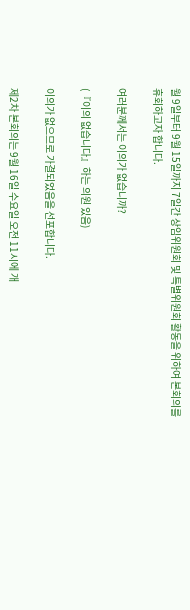월 9일부터 9월 15일까지 7일간 상임위원회 및 특별위원회 활동을 위하여 본회의를 휴회하고자 합니다.

여러분께서는 이의가 없습니까?

(『이의 없습니다』하는 의원 있음)

이의가 없으므로 가결되었음을 선포합니다.

제2차 본회의는 9월 16일 수요일 오전 11시에 개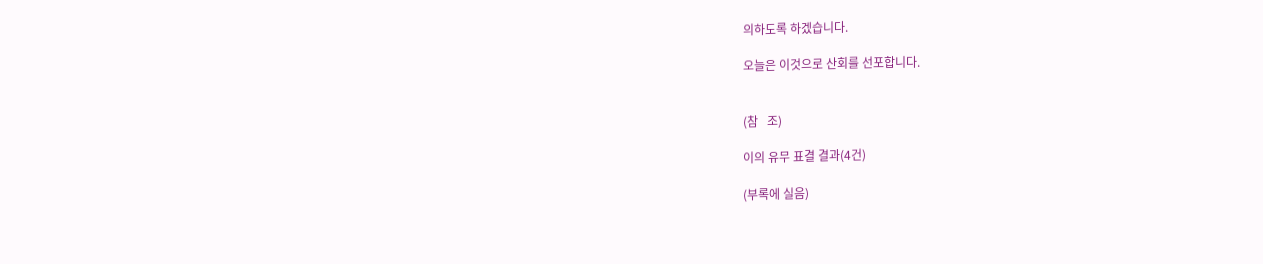의하도록 하겠습니다.

오늘은 이것으로 산회를 선포합니다.


(참   조)

이의 유무 표결 결과(4건)

(부록에 실음)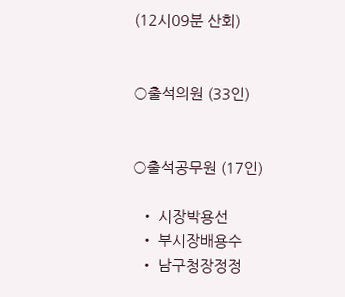(12시09분 산회)


○출석의원 (33인)


○출석공무원 (17인)

  • 시장박용선
  • 부시장배용수
  • 남구청장정정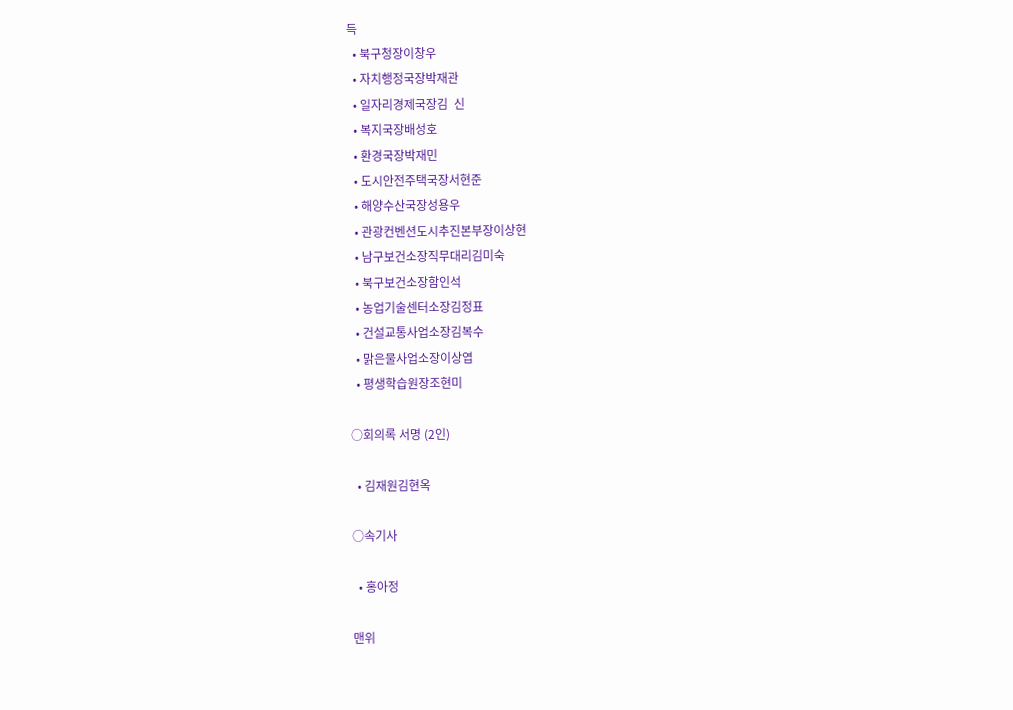득
  • 북구청장이창우
  • 자치행정국장박재관
  • 일자리경제국장김  신
  • 복지국장배성호
  • 환경국장박재민
  • 도시안전주택국장서현준
  • 해양수산국장성용우
  • 관광컨벤션도시추진본부장이상현
  • 남구보건소장직무대리김미숙
  • 북구보건소장함인석
  • 농업기술센터소장김정표
  • 건설교통사업소장김복수
  • 맑은물사업소장이상엽
  • 평생학습원장조현미

○회의록 서명 (2인)

  • 김재원김현옥

○속기사

  • 홍아정

맨위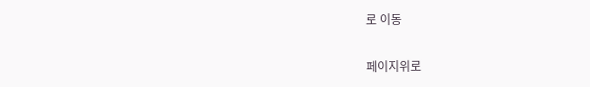로 이동

페이지위로